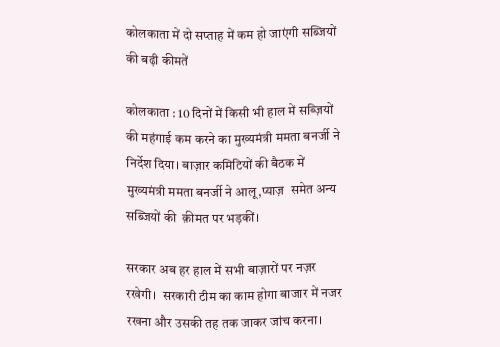कोलकाता में दो सप्ताह में कम हो जाएंगी सब्जियों की बढ़ी कीमतें

कोलकाता : 10 दिनों में किसी भी हाल में सब्ज़ियों की महंगाई कम करने का मुख्यमंत्री ममता बनर्जी ने निर्देश दिया। बाज़ार कमिटियों की बैठक में मुख्यमंत्री ममता बनर्जी ने आलू,प्याज़  समेत अन्य सब्जियों की  क़ीमत पर भड़कीं।

सरकार अब हर हाल में सभी बाज़ारों पर नज़र रखेगी।  सरकारी टीम का काम होगा बाजार में नजर रखना और उसकी तह तक जाकर जांच करना।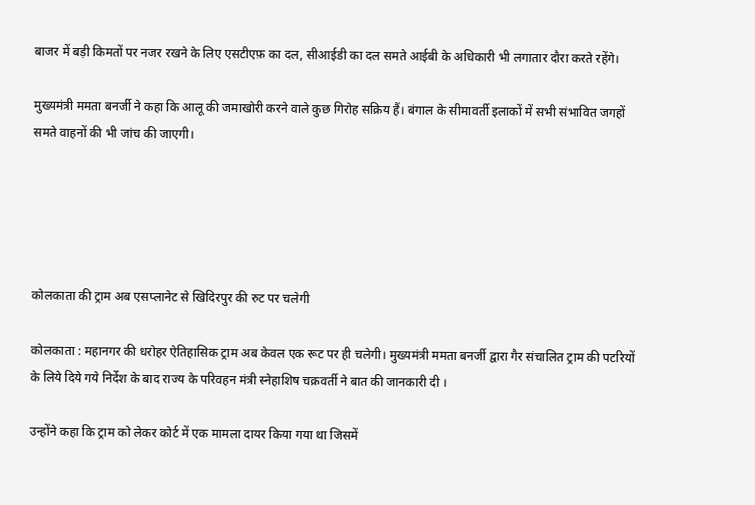बाजर में बड़ी किमतों पर नजर रखने के लिए एसटीएफ़ का दल, सीआईडी का दल समते आईबी के अधिकारी भी लगातार दौरा करते रहेंगे।

मुख्यमंत्री ममता बनर्जी ने कहा कि आलू की जमाखोरी करने वाले कुछ गिरोह सक्रिय हैं। बंगाल के सीमावर्ती इलाकों में सभी संभावित जगहों  समते वाहनों की भी जांच की जाएगी।





कोलकाता की ट्राम अब एसप्लानेट से खिदिरपुर की रुट पर चलेगी

कोलकाता : महानगर की धरोहर ऐतिहासिक ट्राम अब केवल एक रूट पर ही चलेगी। मुख्यमंत्री ममता बनर्जी द्वारा गैर संचालित ट्राम की पटरियों के लिये दिये गये निर्देश के बाद राज्य के परिवहन मंत्री स्नेहाशिष चक्रवर्ती ने बात की जानकारी दी ।

उन्होंने कहा कि ट्राम को लेकर कोर्ट में एक मामला दायर किया गया था जिसमें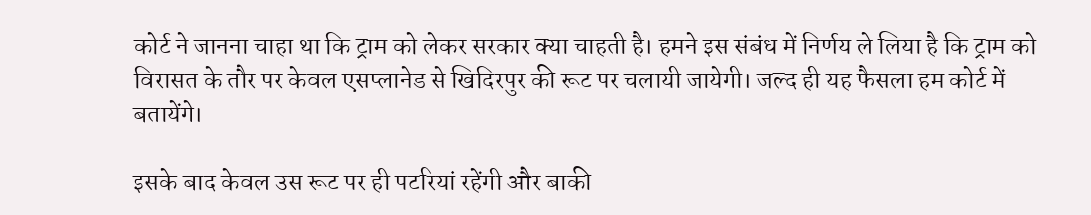कोर्ट ने जानना चाहा था कि ट्राम को लेकर सरकार क्या चाहती है। हमने इस संबंध में निर्णय ले लिया है कि ट्राम को विरासत के तौर पर केवल एसप्लानेड से खिदिरपुर की रूट पर चलायी जायेगी। जल्द ही यह फैसला हम कोर्ट में बतायेंगे।

इसके बाद केवल उस रूट पर ही पटरियां रहेंगी और बाकी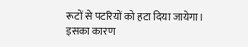रूटों से पटरियों को हटा दिया जायेगा। इसका कारण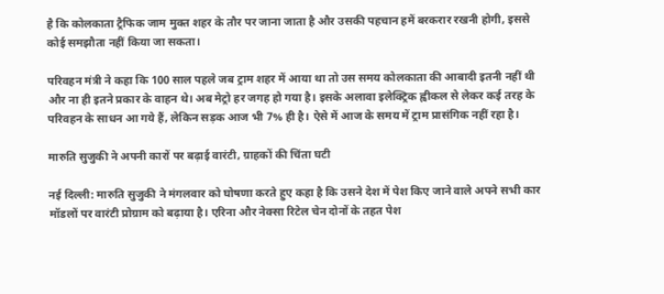है कि कोलकाता ट्रैफिक जाम मुक्त शहर के तौर पर जाना जाता है और उसकी पहचान हमें बरकरार रखनी होगी, इससे कोई समझौता नहीं किया जा सकता।

परिवहन मंत्री ने कहा कि 100 साल पहले जब ट्राम शहर में आया था तो उस समय कोलकाता की आबादी इतनी नहीं थी और ना ही इतने प्रकार के वाहन थे। अब मेट्रो हर जगह हो गया है। इसके अलावा इलेक्ट्रिक ह्वीकल से लेकर कई तरह के परिवहन के साधन आ गये हैं, लेकिन सड़क आज भी 7% ही है। ऐसे में आज के समय में ट्राम प्रासंगिक नहीं रहा है।

मारुति सुजुकी ने अपनी कारों पर बढ़ाई वारंटी, ग्राहकों की चिंता घटी

नई दिल्ली: मारुति सुजुकी ने मंगलवार को घोषणा करते हुए कहा है कि उसने देश में पेश किए जाने वाले अपने सभी कार मॉडलों पर वारंटी प्रोग्राम को बढ़ाया है। एरिना और नेक्सा रिटेल चेन दोनों के तहत पेश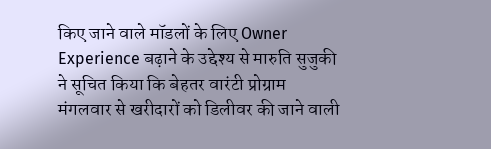किए जाने वाले मॉडलों के लिए Owner Experience बढ़ाने के उद्देश्य से मारुति सुजुकी ने सूचित किया कि बेहतर वारंटी प्रोग्राम मंगलवार से खरीदारों को डिलीवर की जाने वाली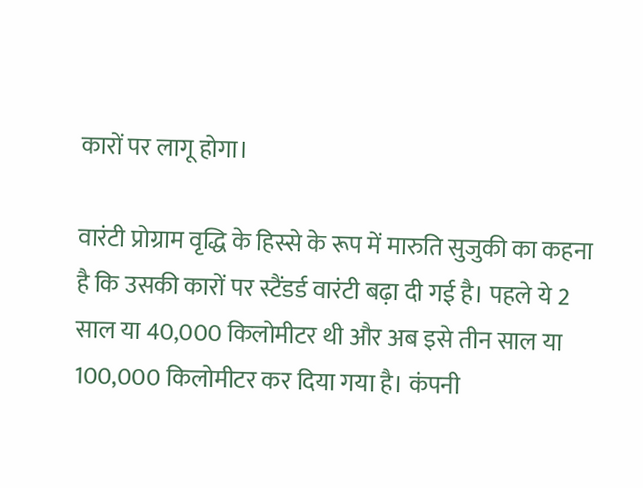कारों पर लागू होगा।

वारंटी प्रोग्राम वृद्धि के हिस्से के रूप में मारुति सुजुकी का कहना है कि उसकी कारों पर स्टैंडर्ड वारंटी बढ़ा दी गई है। पहले ये 2 साल या 40,000 किलोमीटर थी और अब इसे तीन साल या 100,000 किलोमीटर कर दिया गया है। कंपनी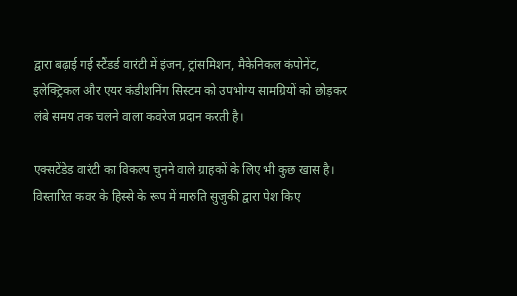द्वारा बढ़ाई गई स्टैंडर्ड वारंटी में इंजन, ट्रांसमिशन, मैकेनिकल कंपोनेंट, इलेक्ट्रिकल और एयर कंडीशनिंग सिस्टम को उपभोग्य सामग्रियों को छोड़कर लंबे समय तक चलने वाला कवरेज प्रदान करती है।

एक्सटेंडेड वारंटी का विकल्प चुनने वाले ग्राहकों के लिए भी कुछ खास है। विस्तारित कवर के हिस्से के रूप में मारुति सुजुकी द्वारा पेश किए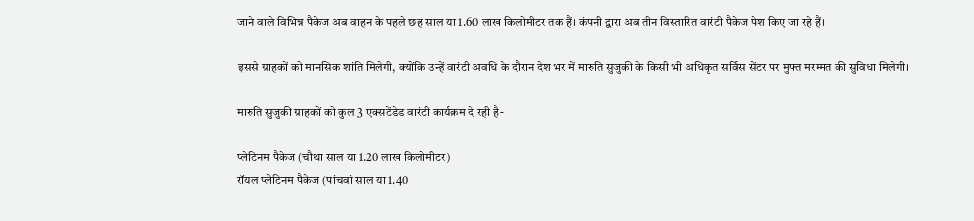जाने वाले विभिन्न पैकेज अब वाहन के पहले छह साल या 1.60 लाख किलोमीटर तक हैं। कंपनी द्वारा अब तीन विस्तारित वारंटी पैकेज पेश किए जा रहे हैं।

इससे ग्राहकों को मानसिक शांति मिलेगी, क्योंकि उन्हें वारंटी अवधि के दौरान देश भर में मारुति सुजुकी के किसी भी अधिकृत सर्विस सेंटर पर मुफ्त मरम्मत की सुविधा मिलेगी।

मारुति सुजुकी ग्राहकों को कुल 3 एक्सटेंडेड वारंटी कार्यक्रम दे रही है-

प्लेटिनम पैकेज (चौथा साल या 1.20 लाख किलोमीटर)
रॉयल प्लेटिनम पैकेज (पांचवां साल या 1.40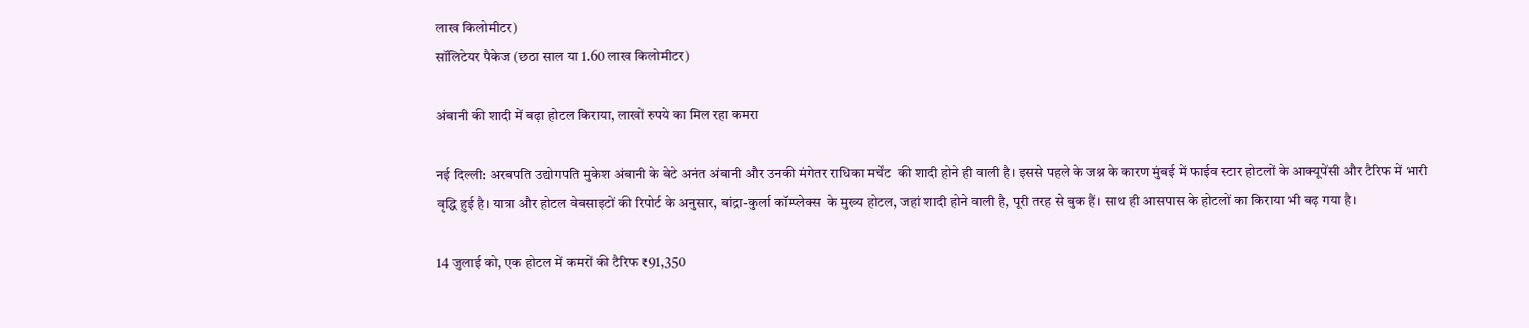लाख किलोमीटर)
सॉलिटेयर पैकेज (छठा साल या 1.60 लाख किलोमीटर)

अंबानी की शादी में बढ़ा होटल किराया, लाखों रुपये का मिल रहा कमरा

नई दिल्ली: अरबपति उद्योगपति मुकेश अंबानी के बेटे अनंत अंबानी और उनकी मंगेतर राधिका मर्चेंट  की शादी होने ही वाली है। इससे पहले के जश्न के कारण मुंबई में फाईव स्टार होटलों के आक्यूपेंसी और टैरिफ में भारी वृद्धि हुई है। यात्रा और होटल वेबसाइटों की रिपोर्ट के अनुसार, बांद्रा-कुर्ला कॉम्प्लेक्स  के मुख्य होटल, जहां शादी होने वाली है, पूरी तरह से बुक हैं। साथ ही आसपास के होटलों का किराया भी बढ़ गया है।

14 जुलाई को, एक होटल में कमरों की टैरिफ ₹91,350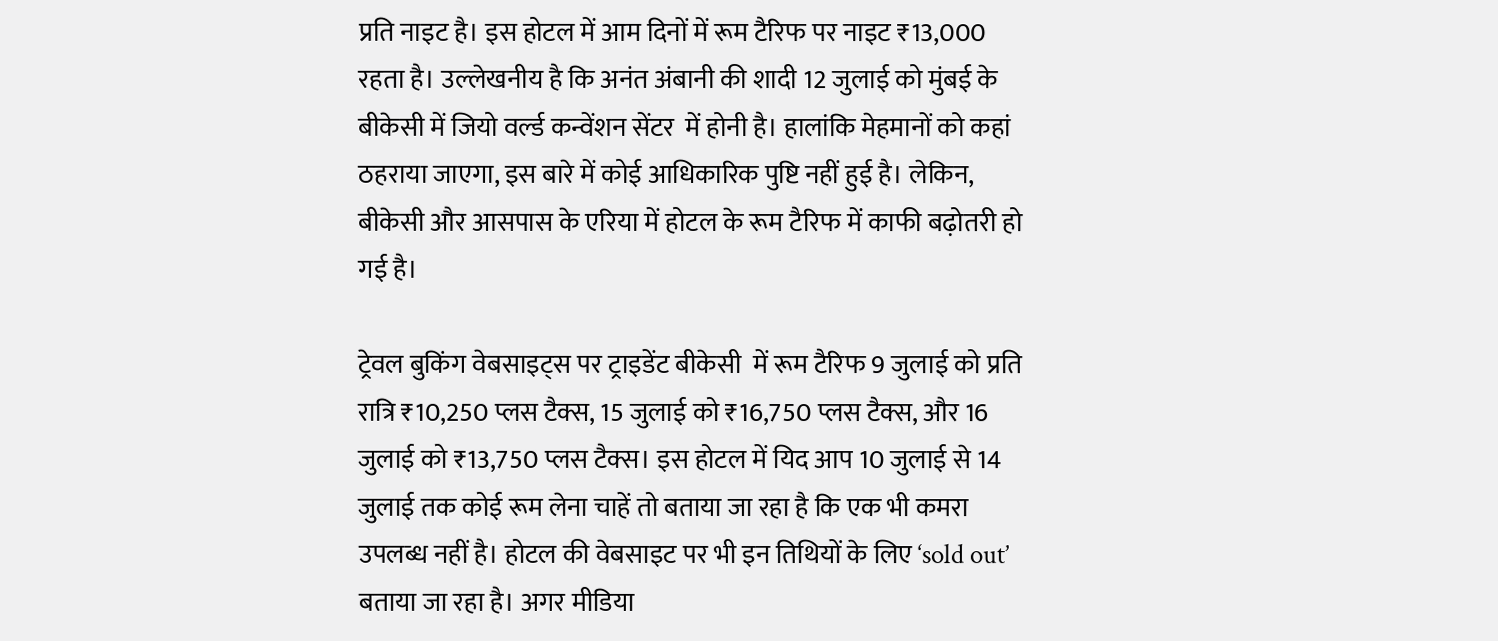प्रति नाइट है। इस होटल में आम दिनों में रूम टैरिफ पर नाइट ₹13,000 रहता है। उल्लेखनीय है कि अनंत अंबानी की शादी 12 जुलाई को मुंबई के बीकेसी में जियो वर्ल्ड कन्वेंशन सेंटर  में होनी है। हालांकि मेहमानों को कहां ठहराया जाएगा, इस बारे में कोई आधिकारिक पुष्टि नहीं हुई है। लेकिन, बीकेसी और आसपास के एरिया में होटल के रूम टैरिफ में काफी बढ़ोतरी हो गई है।

ट्रेवल बुकिंग वेबसाइट्स पर ट्राइडेंट बीकेसी  में रूम टैरिफ 9 जुलाई को प्रति रात्रि ₹10,250 प्लस टैक्स, 15 जुलाई को ₹16,750 प्लस टैक्स, और 16 जुलाई को ₹13,750 प्लस टैक्स। इस होटल में यिद आप 10 जुलाई से 14 जुलाई तक कोई रूम लेना चाहें तो बताया जा रहा है कि एक भी कमरा उपलब्ध नहीं है। होटल की वेबसाइट पर भी इन तिथियों के लिए ‘sold out’ बताया जा रहा है। अगर मीडिया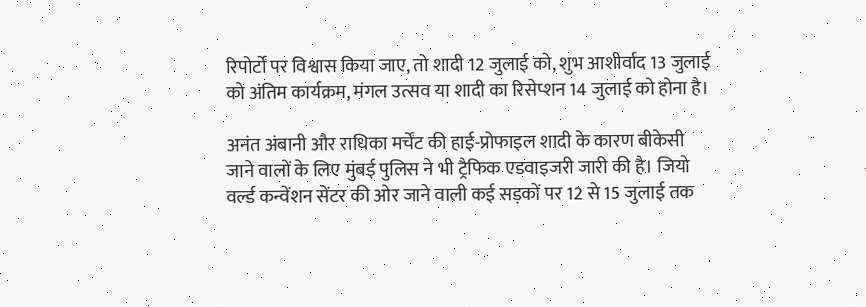रिपोर्टों पर विश्वास किया जाए, तो शादी 12 जुलाई को, शुभ आशीर्वाद 13 जुलाई को अंतिम कार्यक्रम, मंगल उत्सव या शादी का रिसेप्शन 14 जुलाई को होना है।

अनंत अंबानी और राधिका मर्चेंट की हाई-प्रोफाइल शादी के कारण बीकेसी जाने वालों के लिए मुंबई पुलिस ने भी ट्रैफिक एडवाइजरी जारी की है। जियो वर्ल्ड कन्वेंशन सेंटर की ओर जाने वाली कई सड़कों पर 12 से 15 जुलाई तक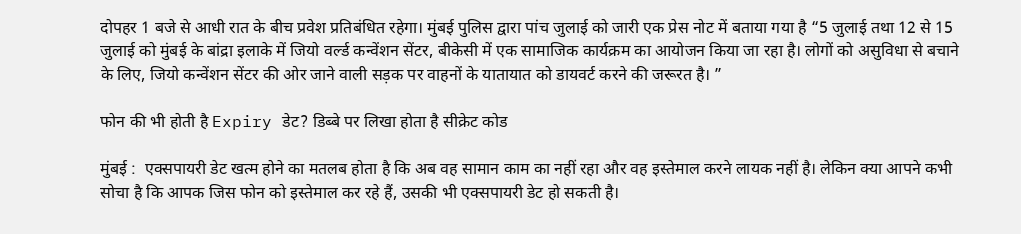दोपहर 1 बजे से आधी रात के बीच प्रवेश प्रतिबंधित रहेगा। मुंबई पुलिस द्वारा पांच जुलाई को जारी एक प्रेस नोट में बताया गया है “5 जुलाई तथा 12 से 15 जुलाई को मुंबई के बांद्रा इलाके में जियो वर्ल्ड कन्वेंशन सेंटर, बीकेसी में एक सामाजिक कार्यक्रम का आयोजन किया जा रहा है। लोगों को असुविधा से बचाने के लिए, जियो कन्वेंशन सेंटर की ओर जाने वाली सड़क पर वाहनों के यातायात को डायवर्ट करने की जरूरत है। ”

फोन की भी होती है Expiry डेट? डिब्बे पर लिखा होता है सीक्रेट कोड

मुंबई :  एक्सपायरी डेट खत्म होने का मतलब होता है कि अब वह सामान काम का नहीं रहा और वह इस्तेमाल करने लायक नहीं है। लेकिन क्या आपने कभी सोचा है कि आपक जिस फोन को इस्तेमाल कर रहे हैं, उसकी भी एक्सपायरी डेट हो सकती है।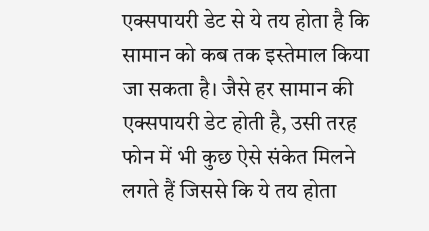एक्सपायरी डेट से ये तय होता है कि सामान को कब तक इस्तेमाल किया जा सकता है। जैसे हर सामान की एक्सपायरी डेट होती है, उसी तरह फोन में भी कुछ ऐसे संकेत मिलने लगते हैं जिससे कि ये तय होता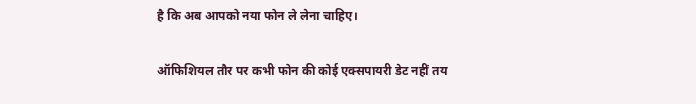है कि अब आपको नया फोन ले लेना चाहिए।

ऑफिशियल तौर पर कभी फोन की कोई एक्सपायरी डेट नहीं तय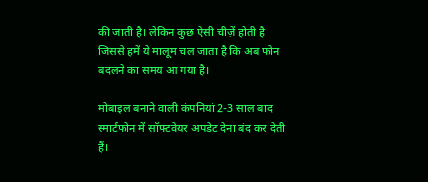की जाती है। लेकिन कुछ ऐसी चीज़ें होती है जिससे हमें ये मालूम चल जाता है कि अब फोन बदलने का समय आ गया है।

मोबाइल बनाने वाली कंपनियां 2-3 साल बाद स्मार्टफोन में सॉफ्टवेयर अपडेट देना बंद कर देती हैं।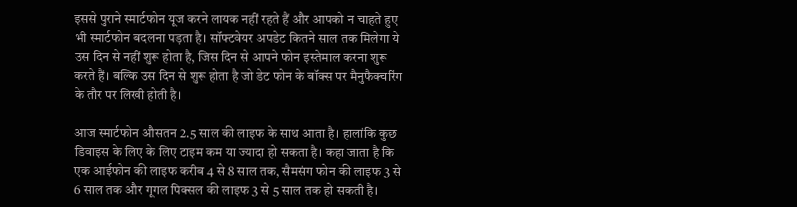इससे पुराने स्मार्टफोन यूज करने लायक नहीं रहते हैं और आपको न चाहते हुए भी स्मार्टफोन बदलना पड़ता है। सॉफ्टवेयर अपडेट कितने साल तक मिलेगा ये उस दिन से नहीं शुरू होता है, जिस दिन से आपने फोन इस्तेमाल करना शुरू करते हैं। बल्कि उस दिन से शुरू होता है जो डेट फोन के बॉक्स पर मैनुफैक्चरिंग के तौर पर लिखी होती है।

आज स्मार्टफोन औसतन 2.5 साल की लाइफ के साथ आता है। हालांकि कुछ डिवाइस के लिए के लिए टाइम कम या ज्यादा हो सकता है। कहा जाता है कि एक आईफोन की लाइफ करीब 4 से 8 साल तक, सैमसंग फोन की लाइफ 3 से 6 साल तक और गूगल पिक्सल की लाइफ 3 से 5 साल तक हो सकती है।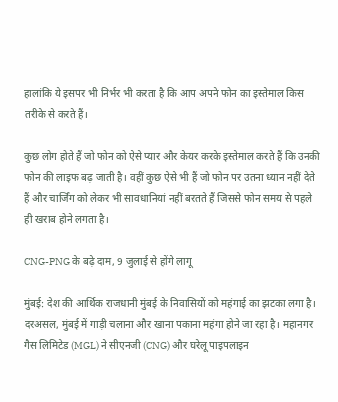हालांकि ये इसपर भी निर्भर भी करता है कि आप अपने फोन का इस्तेमाल किस तरीके से करते हैं।

कुछ लोग होते हैं जो फोन को ऐसे प्यार और केयर करके इस्तेमाल करते हैं कि उनकी फोन की लाइफ बढ़ जाती है। वहीं कुछ ऐसे भी हैं जो फोन पर उतना ध्यान नहीं देते हैं और चार्जिंग को लेकर भी सावधानियां नहीं बरतते हैं जिससे फोन समय से पहले ही खराब होने लगता है।

CNG-PNG के बढ़े दाम, 9 जुलाई से होंगे लागू

मुंबई: देश की आर्थिक राजधानी मुंबई के निवासियों को महंगाई का झटका लगा है। दरअसल, मुंबई में गाड़ी चलाना और खाना पकाना महंगा होने जा रहा है। महानगर गैस लिमिटेड (MGL) ने सीएनजी (CNG) और घरेलू पाइपलाइन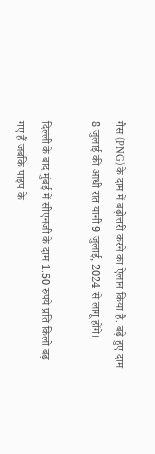गैस (PNG) के दाम में बढ़ोत्तरी करने का ऐलान किया है. बढ़े हुए दाम 8 जुलाई की आधी रात यानी 9 जुलाई, 2024 से लागू होंगे।

दिल्ली के बाद मुंबई में सीएनजी के दाम 1.50 रुपये प्रति किलो बढ़ गए हैं जबकि पाइप के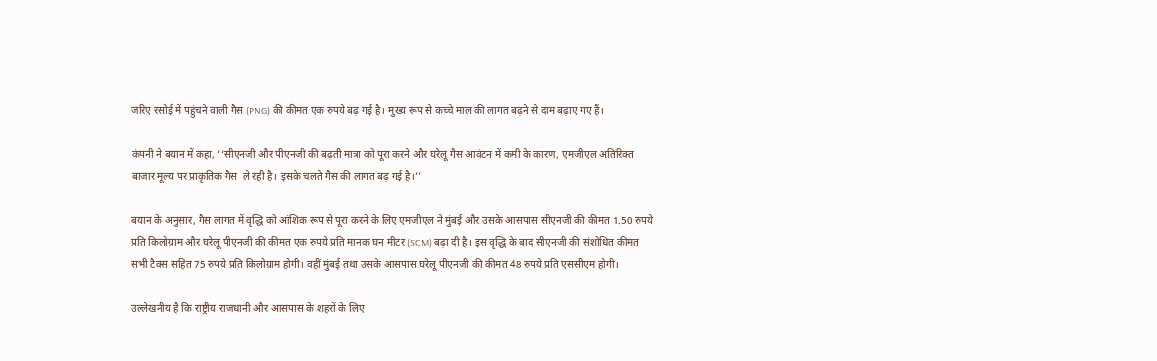जरिए रसोई में पहुंचने वाली गैस (PNG) की कीमत एक रुपये बढ़ गई है। मुख्य रूप से कच्चे माल की लागत बढ़ने से दाम बढ़ाए गए हैं।

कंपनी ने बयान में कहा, ‘‘सीएनजी और पीएनजी की बढ़ती मात्रा को पूरा करने और घरेलू गैस आवंटन में कमी के कारण, एमजीएल अतिरिक्त बाजार मूल्य पर प्राकृतिक गैस  ले रही है। इसके चलते गैस की लागत बढ़ गई है।’’

बयान के अनुसार, गैस लागत में वृद्धि को आंशिक रूप से पूरा करने के लिए एमजीएल ने मुंबई और उसके आसपास सीएनजी की कीमत 1.50 रुपये प्रति किलोग्राम और घरेलू पीएनजी की कीमत एक रुपये प्रति मानक घन मीटर (SCM) बढ़ा दी है। इस वृद्धि के बाद सीएनजी की संशोधित कीमत सभी टैक्स सहित 75 रुपये प्रति किलोग्राम होगी। वहीं मुंबई तथा उसके आसपास घरेलू पीएनजी की कीमत 48 रुपये प्रति एससीएम होगी।

उल्लेखनीय है कि राष्ट्रीय राजधानी और आसपास के शहरों के लिए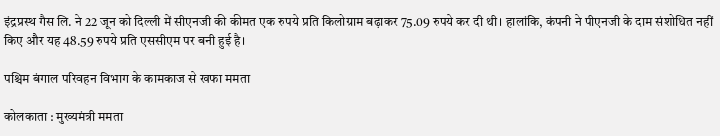इंद्रप्रस्थ गैस लि. ने 22 जून को दिल्ली में सीएनजी की कीमत एक रुपये प्रति किलोग्राम बढ़ाकर 75.09 रुपये कर दी थी। हालांकि, कंपनी ने पीएनजी के दाम संशोधित नहीं किए और यह 48.59 रुपये प्रति एससीएम पर बनी हुई है।

पश्चिम बंगाल परिवहन विभाग के कामकाज से खफा ममता

कोलकाता : मुख्यमंत्री ममता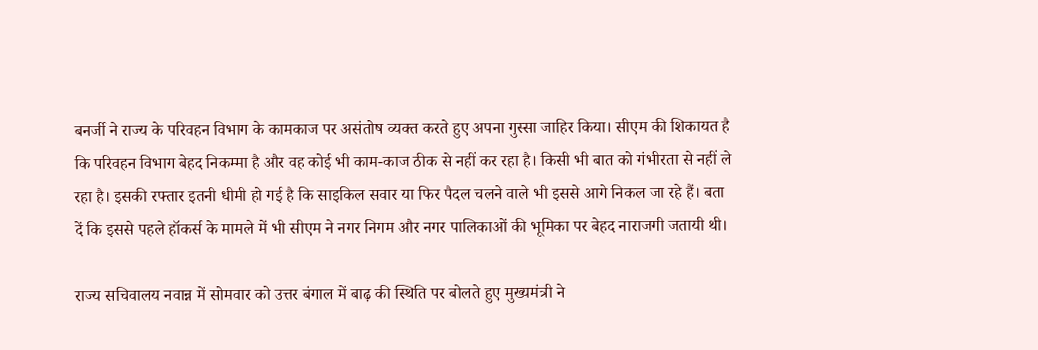बनर्जी ने राज्य के परिवहन विभाग के कामकाज पर असंतोष व्यक्त करते हुए अपना गुस्सा जाहिर किया। सीएम की शिकायत है कि परिवहन विभाग बेहद निकम्मा है और वह कोई भी काम-काज ठीक से नहीं कर रहा है। किसी भी बात को गंभीरता से नहीं ले रहा है। इसकी रफ्तार इतनी धीमी हो गई है कि साइकिल सवार या फिर पैदल चलने वाले भी इससे आगे निकल जा रहे हैं। बता दें कि इससे पहले हॉकर्स के मामले में भी सीएम ने नगर निगम और नगर पालिकाओं की भूमिका पर बेहद नाराजगी जतायी थी।

राज्य सचिवालय नवान्न में सोमवार को उत्तर बंगाल में बाढ़ की स्थिति पर बोलते हुए मुख्यमंत्री ने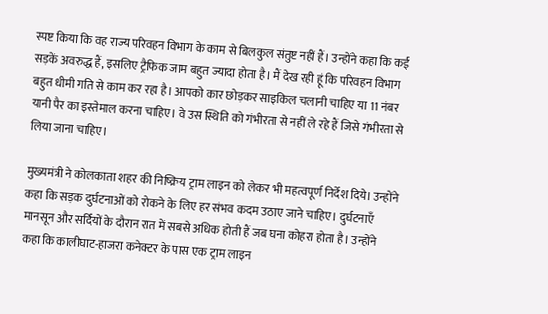स्पष्ट किया कि वह राज्य परिवहन विभाग के काम से बिलकुल संतुष्ट नहीं हैं। उन्होंने कहा कि कई सड़कें अवरुद्ध हैं, इसलिए ट्रैफिक जाम बहुत ज्यादा होता है। मैं देख रही हूं कि परिवहन विभाग बहुत धीमी गति से काम कर रहा है। आपको कार छोड़कर साइकिल चलानी चाहिए या 11 नंबर यानी पैर का इस्तेमाल करना चाहिए। वे उस स्थिति को गंभीरता से नहीं ले रहे हैं जिसे गंभीरता से लिया जाना चाहिए।

मुख्यमंत्री ने कोलकाता शहर की निष्क्रिय ट्राम लाइन को लेकर भी महत्वपूर्ण निर्देश दिये। उन्होंने कहा कि सड़क दुर्घटनाओं को रोकने के लिए हर संभव कदम उठाए जाने चाहिए। दुर्घटनाएँ मानसून और सर्दियों के दौरान रात में सबसे अधिक होती हैं जब घना कोहरा होता है। उन्होंने कहा कि कालीघाट-हाजरा कनेक्टर के पास एक ट्राम लाइन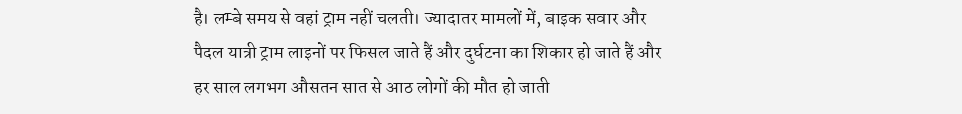है। लम्बे समय से वहां ट्राम नहीं चलती। ज्यादातर मामलों में, बाइक सवार और पैदल यात्री ट्राम लाइनों पर फिसल जाते हैं और दुर्घटना का शिकार हो जाते हैं और हर साल लगभग औसतन सात से आठ लोगों की मौत हो जाती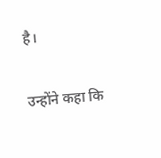है।

उन्होंने कहा कि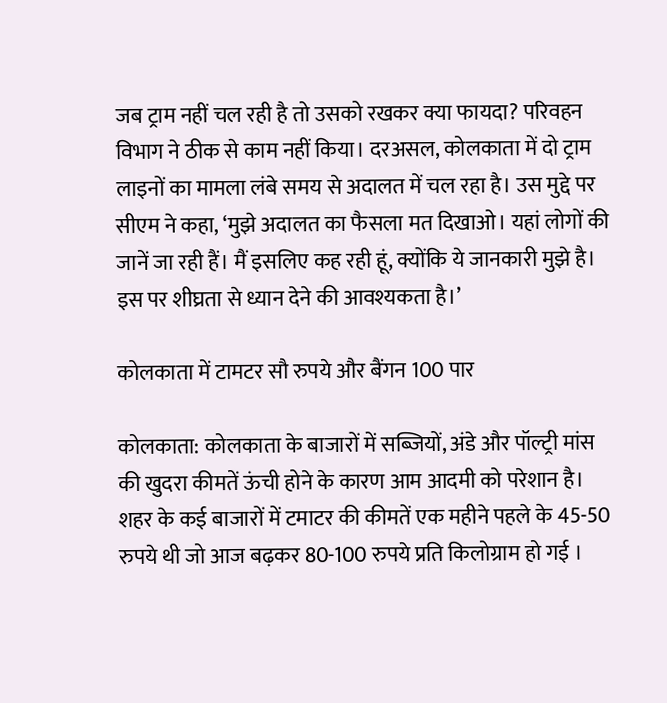जब ट्राम नहीं चल रही है तो उसको रखकर क्या फायदा? परिवहन विभाग ने ठीक से काम नहीं किया। दरअसल, कोलकाता में दो ट्राम लाइनों का मामला लंबे समय से अदालत में चल रहा है। उस मुद्दे पर सीएम ने कहा, ‘मुझे अदालत का फैसला मत दिखाओ। यहां लोगों की जानें जा रही हैं। मैं इसलिए कह रही हूं, क्योंकि ये जानकारी मुझे है। इस पर शीघ्रता से ध्यान देने की आवश्यकता है।’

कोलकाता में टामटर सौ रुपये और बैंगन 100 पार

कोलकाता: कोलकाता के बाजारों में सब्जियों, अंडे और पॉल्ट्री मांस की खुदरा कीमतें ऊंची होने के कारण आम आदमी को परेशान है। शहर के कई बाजारों में टमाटर की कीमतें एक महीने पहले के 45-50 रुपये थी जो आज बढ़कर 80-100 रुपये प्रति किलोग्राम हो गई ।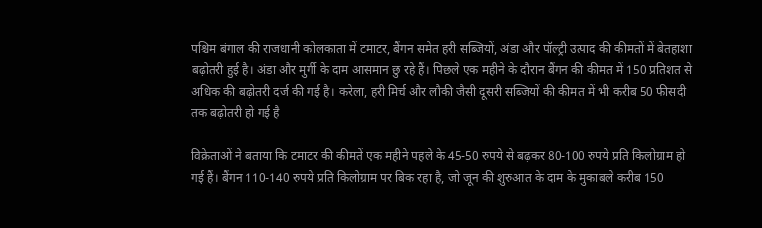पश्चिम बंगाल की राजधानी कोलकाता में टमाटर, बैंगन समेत हरी सब्जियों, अंडा और पॉल्ट्री उत्पाद की कीमतों में बेतहाशा बढ़ोतरी हुई है। अंडा और मुर्गी के दाम आसमान छु रहे हैं। पिछले एक महीने के दौरान बैंगन की कीमत में 150 प्रतिशत से अधिक की बढ़ोतरी दर्ज की गई है। करेला, हरी मिर्च और लौकी जैसी दूसरी सब्जियों की कीमत में भी करीब 50 फीसदी तक बढ़ोतरी हो गई है

विक्रेताओं ने बताया कि टमाटर की कीमतें एक महीने पहले के 45-50 रुपये से बढ़कर 80-100 रुपये प्रति किलोग्राम हो गई हैं। बैंगन 110-140 रुपये प्रति किलोग्राम पर बिक रहा है, जो जून की शुरुआत के दाम के मुकाबले करीब 150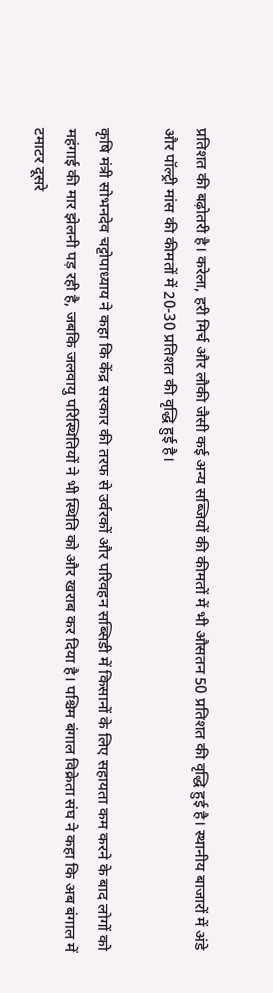प्रतिशत की बढ़ोतरी है। करेला, हरी मिर्च और लौकी जैसी कई अन्य सब्जियों की कीमतों में भी औसतन 50 प्रतिशत की वृद्धि हुई है। स्थानीय बाजारों में अंडे और पॉल्ट्री मांस की कीमतों में 20-30 प्रतिशत की वृद्धि हुई है।

कृषि मंत्री सोभनदेव चट्टोपाध्याय ने कहा कि केंद्र सरकार की तरफ से उर्वरकों और परिवहन सब्सिडी में किसानों के लिए सहायता कम करने के बाद लोगों को महंगाई की मार झेलनी पड़ रही है, जबकि जलवायु परिस्थितियों ने भी स्थिति को और खराब कर दिया है। पश्चिम बंगाल विक्रेता संघ ने कहा कि अब बंगाल में टमाटर दूसरे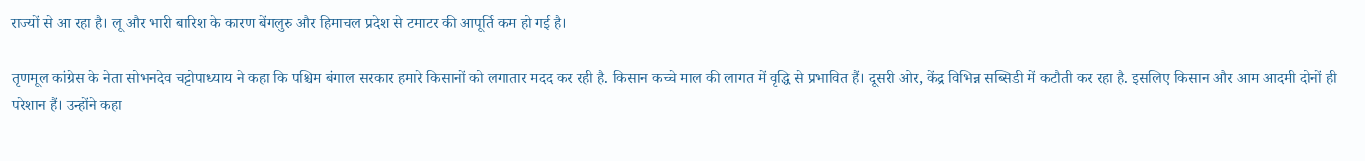राज्यों से आ रहा है। लू और भारी बारिश के कारण बेंगलुरु और हिमाचल प्रदेश से टमाटर की आपूर्ति कम हो गई है।

तृणमूल कांग्रेस के नेता सोभनदेव चट्टोपाध्याय ने कहा कि पश्चिम बंगाल सरकार हमारे किसानों को लगातार मदद कर रही है. किसान कच्चे माल की लागत में वृद्धि से प्रभावित हैं। दूसरी ओर, केंद्र विभिन्न सब्सिडी में कटौती कर रहा है. इसलिए किसान और आम आदमी दोनों ही परेशान हैं। उन्होंने कहा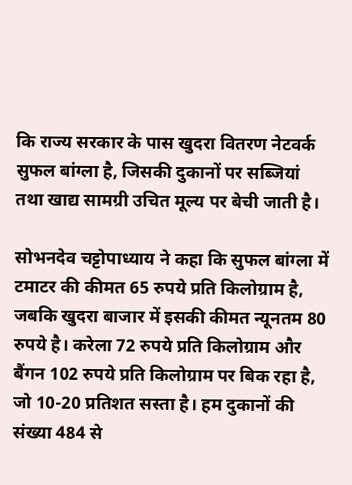कि राज्य सरकार के पास खुदरा वितरण नेटवर्क सुफल बांग्ला है, जिसकी दुकानों पर सब्जियां तथा खाद्य सामग्री उचित मूल्य पर बेची जाती है।

सोभनदेव चट्टोपाध्याय ने कहा कि सुफल बांग्ला में टमाटर की कीमत 65 रुपये प्रति किलोग्राम है, जबकि खुदरा बाजार में इसकी कीमत न्यूनतम 80 रुपये है। करेला 72 रुपये प्रति किलोग्राम और बैंगन 102 रुपये प्रति किलोग्राम पर बिक रहा है, जो 10-20 प्रतिशत सस्ता है। हम दुकानों की संख्या 484 से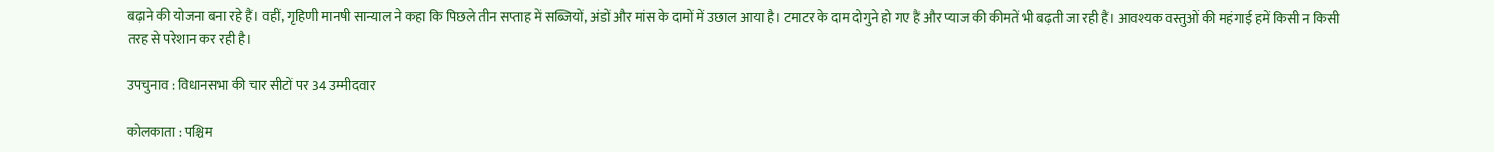बढ़ाने की योजना बना रहे हैं। वहीं, गृहिणी मानषी सान्याल ने कहा कि पिछले तीन सप्ताह में सब्जियों, अंडों और मांस के दामों में उछाल आया है। टमाटर के दाम दोगुने हो गए हैं और प्याज की कीमतें भी बढ़ती जा रही हैं। आवश्यक वस्तुओं की महंगाई हमें किसी न किसी तरह से परेशान कर रही है।

उपचुनाव : विधानसभा की चार सीटों पर 34 उम्मीदवार

कोलकाता : पश्चिम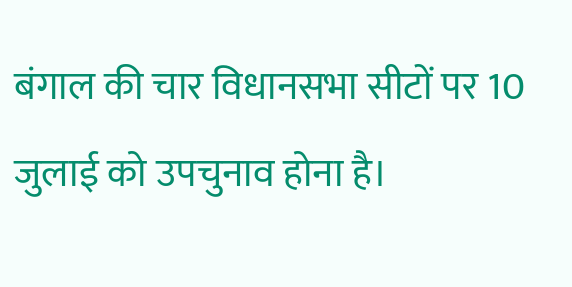बंगाल की चार विधानसभा सीटों पर 10 जुलाई को उपचुनाव होना है।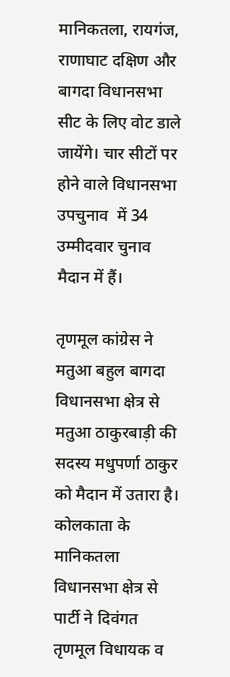मानिकतला, रायगंज, राणाघाट दक्षिण और बागदा विधानसभा सीट के लिए वोट डाले जायेंगे। चार सीटों पर होने वाले विधानसभा उपचुनाव  में 34 उम्मीदवार चुनाव मैदान में हैं।

तृणमूल कांग्रेस ने मतुआ बहुल बागदा विधानसभा क्षेत्र से मतुआ ठाकुरबाड़ी की सदस्य मधुपर्णा ठाकुर को मैदान में उतारा है। कोलकाता के मानिकतला विधानसभा क्षेत्र से पार्टी ने दिवंगत तृणमूल विधायक व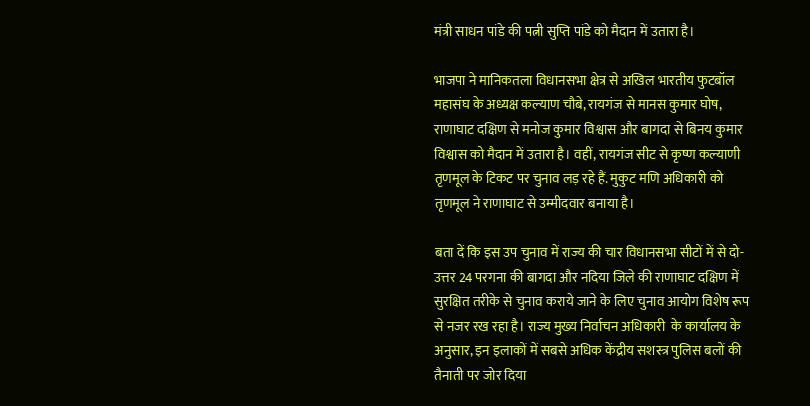मंत्री साधन पांडे की पत्नी सुप्ति पांडे को मैदान में उतारा है।

भाजपा ने मानिकतला विधानसभा क्षेत्र से अखिल भारतीय फुटबॉल महासंघ के अध्यक्ष कल्याण चौबे, रायगंज से मानस कुमार घोष, राणाघाट दक्षिण से मनोज कुमार विश्वास और बागदा से बिनय कुमार विश्वास को मैदान में उतारा है। वहीं, रायगंज सीट से कृष्ण कल्याणी तृणमूल के टिकट पर चुनाव लड़ रहे हैं. मुकुट मणि अधिकारी को तृणमूल ने राणाघाट से उम्मीदवार बनाया है।

बता दें कि इस उप चुनाव में राज्य की चार विधानसभा सीटों में से दो- उत्तर 24 परगना की बागदा और नदिया जिले की राणाघाट दक्षिण में सुरक्षित तरीके से चुनाव कराये जाने के लिए चुनाव आयोग विशेष रूप से नजर रख रहा है। राज्य मुख्य निर्वाचन अधिकारी  के कार्यालय के अनुसार, इन इलाकों में सबसे अधिक केंद्रीय सशस्त्र पुलिस बलों की तैनाती पर जोर दिया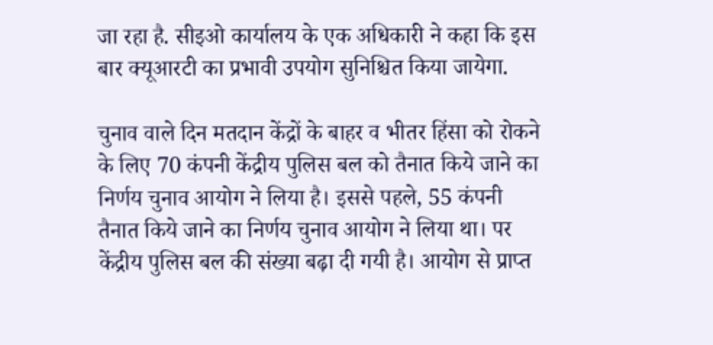जा रहा है. सीइओ कार्यालय के एक अधिकारी ने कहा कि इस बार क्यूआरटी का प्रभावी उपयोग सुनिश्चित किया जायेगा.

चुनाव वाले दिन मतदान केंद्रों के बाहर व भीतर हिंसा को रोकने के लिए 70 कंपनी केंद्रीय पुलिस बल को तैनात किये जाने का निर्णय चुनाव आयोग ने लिया है। इससे पहले, 55 कंपनी तैनात किये जाने का निर्णय चुनाव आयोग ने लिया था। पर केंद्रीय पुलिस बल की संख्या बढ़ा दी गयी है। आयोग से प्राप्त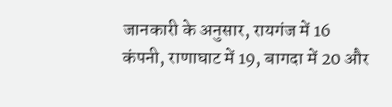जानकारी के अनुसार, रायगंज में 16 कंपनी, राणाघाट में 19, बागदा में 20 और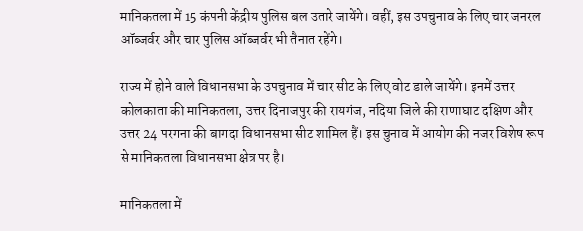मानिकतला में 15 कंपनी केंद्रीय पुलिस बल उतारे जायेंगे। वहीं, इस उपचुनाव के लिए चार जनरल ऑब्जर्वर और चार पुलिस ऑब्जर्वर भी तैनात रहेंगे।

राज्य में होने वाले विधानसभा के उपचुनाव में चार सीट के लिए वोट डाले जायेंगे। इनमें उत्तर कोलकाता की मानिकतला, उत्तर दिनाजपुर की रायगंज, नदिया जिले की राणाघाट दक्षिण और उत्तर 24 परगना की बागदा विधानसभा सीट शामिल हैं। इस चुनाव में आयोग की नजर विशेष रूप से मानिकतला विधानसभा क्षेत्र पर है।

मानिकतला में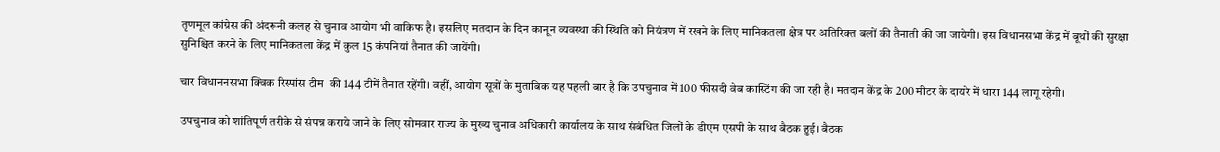तृणमूल कांग्रेस की अंदरूनी कलह से चुनाव आयोग भी वाकिफ है। इसलिए मतदान के दिन कानून व्यवस्था की स्थिति को नियंत्रण में रखने के लिए मानिकतला क्षेत्र पर अतिरिक्त बलों की तैनाती की जा जायेगी। इस विधानसभा केंद्र में बूथों की सुरक्षा सुनिश्चित करने के लिए मानिकतला केंद्र में कुल 15 कंपनियां तैनात की जायेंगी।

चार विधाननसभा क्विक रिस्पांस टीम  की 144 टीमें तैनात रहेंगी। वहीं, आयोग सूत्रों के मुताबिक यह पहली बार है कि उपचुनाव में 100 फीसदी वेब कास्टिंग की जा रही है। मतदान केंद्र के 200 मीटर के दायरे में धारा 144 लागू रहेगी।

उपचुनाव को शांतिपूर्ण तरीके से संपन्न कराये जाने के लिए सोमवार राज्य के मुख्य चुनाव अधिकारी कार्यालय के साथ संबंधित जिलों के डीएम एसपी के साथ बैठक हुई। बैठक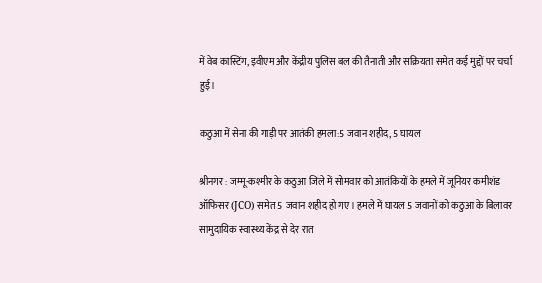में वेब कास्टिंग, इवीएम और केंद्रीय पुलिस बल की तैनाती और सक्रियता समेत कई मुद्दों पर चर्चा हुई।

कठुआ में सेना की गाड़ी पर आतंकी हमला:5 जवान शहीद, 5 घायल

श्रीनगर : जम्मू-कश्मीर के कठुआ जिले में सोमवार को आतंकियों के हमले में जूनियर कमीशंड ऑफिसर (JCO) समेत 5 जवान शहीद हो गए। हमले में घायल 5 जवानों को कठुआ के बिलावर सामुदायिक स्वास्थ्य केंद्र से देर रात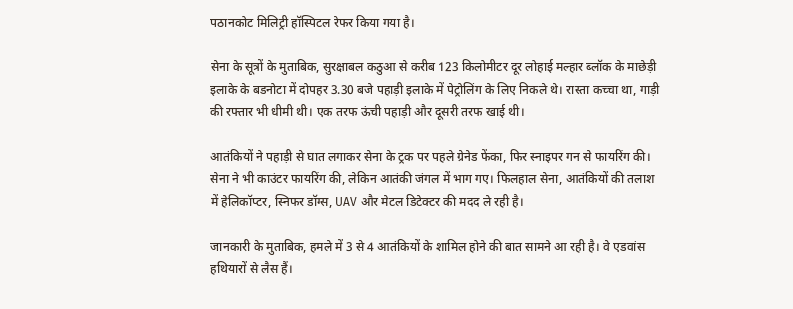पठानकोट मिलिट्री हॉस्पिटल रेफर किया गया है।

सेना के सूत्रों के मुताबिक, सुरक्षाबल कठुआ से करीब 123 किलोमीटर दूर लोहाई मल्हार ब्लॉक के माछेड़ी इलाके के बडनोटा में दोपहर 3.30 बजे पहाड़ी इलाके में पेट्रोलिंग के लिए निकले थे। रास्ता कच्चा था, गाड़ी की रफ्तार भी धीमी थी। एक तरफ ऊंची पहाड़ी और दूसरी तरफ खाई थी।

आतंकियों ने पहाड़ी से घात लगाकर सेना के ट्रक पर पहले ग्रेनेड फेंका, फिर स्नाइपर गन से फायरिंग की। सेना ने भी काउंटर फायरिंग की, लेकिन आतंकी जंगल में भाग गए। फिलहाल सेना, आतंकियों की तलाश में हेलिकॉप्टर, स्निफर डॉग्स, UAV और मेटल डिटेक्टर की मदद ले रही है।

जानकारी के मुताबिक, हमले में 3 से 4 आतंकियों के शामिल होने की बात सामने आ रही है। वे एडवांस हथियारों से लैस हैं।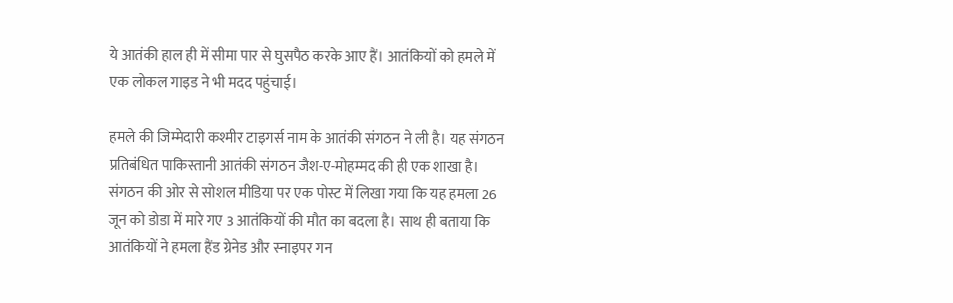ये आतंकी हाल ही में सीमा पार से घुसपैठ करके आए हैं। आतंकियों को हमले में एक लोकल गाइड ने भी मदद पहुंचाई।

हमले की जिम्मेदारी कश्मीर टाइगर्स नाम के आतंकी संगठन ने ली है। यह संगठन प्रतिबंधित पाकिस्तानी आतंकी संगठन जैश-ए-मोहम्मद की ही एक शाखा है। संगठन की ओर से सोशल मीडिया पर एक पोस्ट में लिखा गया कि यह हमला 26 जून को डोडा में मारे गए 3 आतंकियों की मौत का बदला है। साथ ही बताया कि आतंकियों ने हमला हैंड ग्रेनेड और स्नाइपर गन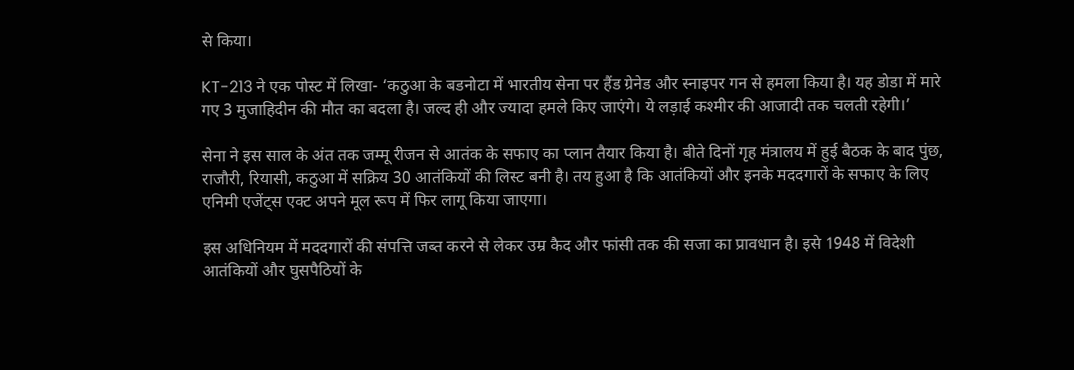से किया।

KT-213 ने एक पोस्ट में लिखा- ‘कठुआ के बडनोटा में भारतीय सेना पर हैंड ग्रेनेड और स्नाइपर गन से हमला किया है। यह डोडा में मारे गए 3 मुजाहिदीन की मौत का बदला है। जल्द ही और ज्यादा हमले किए जाएंगे। ये लड़ाई कश्मीर की आजादी तक चलती रहेगी।’

सेना ने इस साल के अंत तक जम्मू रीजन से आतंक के सफाए का प्लान तैयार किया है। बीते दिनों गृह मंत्रालय में हुई बैठक के बाद पुंछ, राजौरी, रियासी, कठुआ में सक्रिय 30 आतंकियों की लिस्ट बनी है। तय हुआ है कि आतंकियों और इनके मददगारों के सफाए के लिए एनिमी एजेंट्स एक्ट अपने मूल रूप में फिर लागू किया जाएगा।

इस अधिनियम में मददगारों की संपत्ति जब्त करने से लेकर उम्र कैद और फांसी तक की सजा का प्रावधान है। इसे 1948 में विदेशी आतंकियों और घुसपैठियों के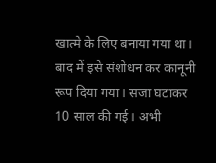खात्मे के लिए बनाया गया था। बाद में इसे संशोधन कर कानूनी रूप दिया गया। सजा घटाकर 10 साल की गई। अभी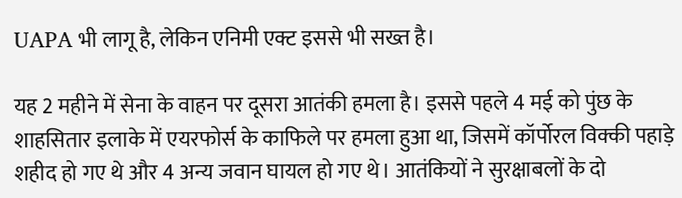UAPA भी लागू है, लेकिन एनिमी एक्ट इससे भी सख्त है।

यह 2 महीने में सेना के वाहन पर दूसरा आतंकी हमला है। इससे पहले 4 मई को पुंछ के शाहसितार इलाके में एयरफोर्स के काफिले पर हमला हुआ था, जिसमें कॉर्पोरल विक्की पहाड़े शहीद हो गए थे और 4 अन्य जवान घायल हो गए थे। आतंकियों ने सुरक्षाबलों के दो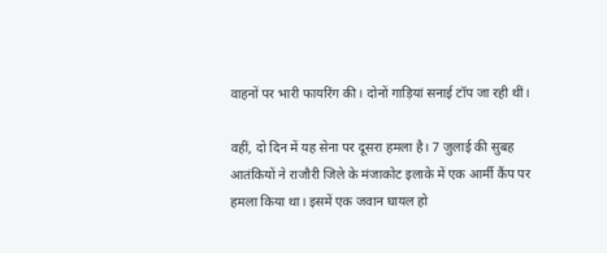वाहनों पर भारी फायरिंग की। दोनों गाड़ियां सनाई टॉप जा रही थीं।

वहीं, दो दिन में यह सेना पर दूसरा हमला है। 7 जुलाई की सुबह आतंकियों ने राजौरी जिले के मंजाकोट इलाके में एक आर्मी कैंप पर हमला किया था। इसमें एक जवान घायल हो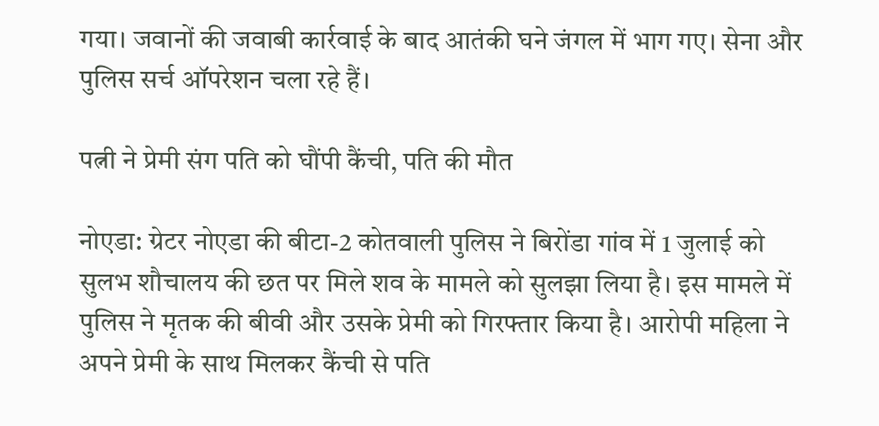गया। जवानों की जवाबी कार्रवाई के बाद आतंकी घने जंगल में भाग गए। सेना और पुलिस सर्च ऑपरेशन चला रहे हैं।

पत्नी ने प्रेमी संग पति को घौंपी कैंची, पति की मौत

नोएडा: ग्रेटर नोएडा की बीटा-2 कोतवाली पुलिस ने बिरोंडा गांव में 1 जुलाई को सुलभ शौचालय की छत पर मिले शव के मामले को सुलझा लिया है। इस मामले में पुलिस ने मृतक की बीवी और उसके प्रेमी को गिरफ्तार किया है। आरोपी महिला ने अपने प्रेमी के साथ मिलकर कैंची से पति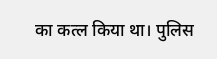का कत्ल किया था। पुलिस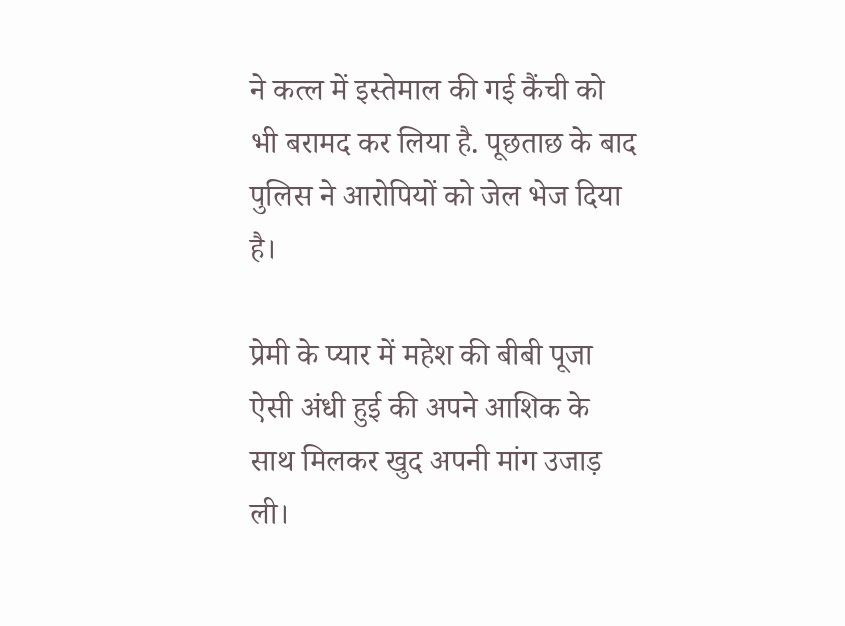ने कत्ल में इस्तेमाल की गई कैंची को भी बरामद कर लिया है. पूछताछ के बाद पुलिस ने आरोपियों को जेल भेज दिया है।

प्रेमी के प्यार में महेश की बीबी पूजा ऐसी अंधी हुई की अपने आशिक के साथ मिलकर खुद अपनी मांग उजाड़ ली।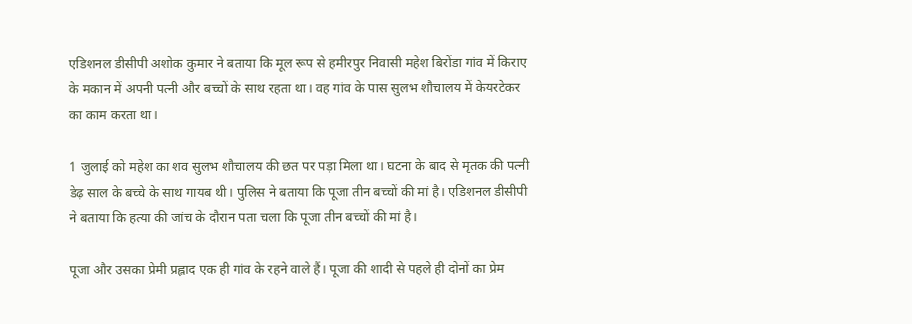एडिशनल डीसीपी अशोक कुमार ने बताया कि मूल रूप से हमीरपुर निवासी महेश बिरोंडा गांव में किराए के मकान में अपनी पत्नी और बच्चों के साथ रहता था। वह गांव के पास सुलभ शौचालय में केयरटेकर का काम करता था।

1 जुलाई को महेश का शव सुलभ शौचालय की छत पर पड़ा मिला था। घटना के बाद से मृतक की पत्नी डेढ़ साल के बच्चे के साथ गायब थी। पुलिस ने बताया कि पूजा तीन बच्चों की मां है। एडिशनल डीसीपी ने बताया कि हत्या की जांच के दौरान पता चला कि पूजा तीन बच्चों की मां है।

पूजा और उसका प्रेमी प्रह्लाद एक ही गांव के रहने वाले हैं। पूजा की शादी से पहले ही दोनों का प्रेम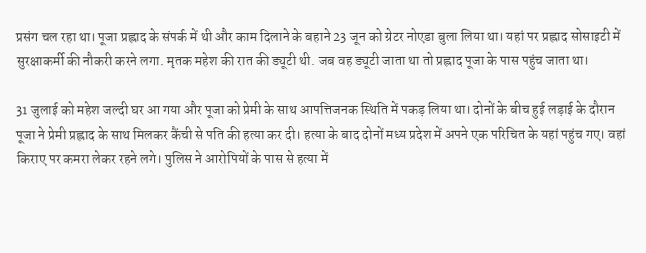प्रसंग चल रहा था। पूजा प्रह्लाद के संपर्क में थी और काम दिलाने के बहाने 23 जून को ग्रेटर नोएडा बुला लिया था। यहां पर प्रह्लाद सोसाइटी में सुरक्षाकर्मी की नौकरी करने लगा. मृतक महेश की रात की ड्यूटी थी. जब वह ड्यूटी जाता था तो प्रह्लाद पूजा के पास पहुंच जाता था।

31 जुलाई को महेश जल्दी घर आ गया और पूजा को प्रेमी के साथ आपत्तिजनक स्थिति में पकड़ लिया था। दोनों के बीच हुई लड़ाई के दौरान पूजा ने प्रेमी प्रह्लाद के साथ मिलकर कैंची से पति की हत्या कर दी। हत्या के बाद दोनों मध्य प्रदेश में अपने एक परिचित के यहां पहुंच गए। वहां किराए पर कमरा लेकर रहने लगे। पुलिस ने आरोपियों के पास से हत्या में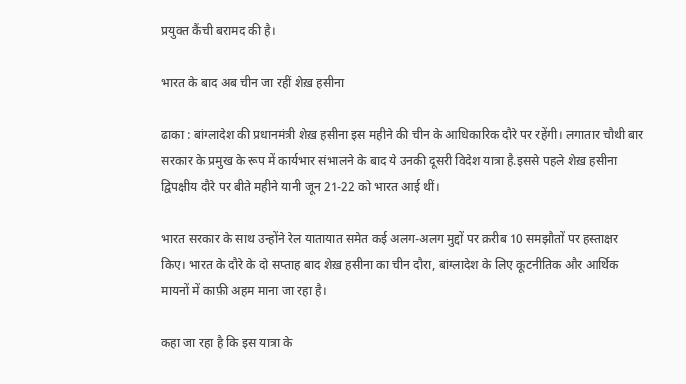प्रयुक्त कैंची बरामद की है।

भारत के बाद अब चीन जा रहीं शेख़ हसीना

ढाका : बांग्लादेश की प्रधानमंत्री शेख़ हसीना इस महीने की चीन के आधिकारिक दौरे पर रहेंगी। लगातार चौथी बार सरकार के प्रमुख के रूप में कार्यभार संभालने के बाद ये उनकी दूसरी विदेश यात्रा है.इससे पहले शेख़ हसीना द्विपक्षीय दौरे पर बीते महीने यानी जून 21-22 को भारत आई थीं।

भारत सरकार के साथ उन्होंने रेल यातायात समेत कई अलग-अलग मुद्दों पर क़रीब 10 समझौतों पर हस्ताक्षर किए। भारत के दौरे के दो सप्ताह बाद शेख़ हसीना का चीन दौरा, बांग्लादेश के लिए कूटनीतिक और आर्थिक मायनों में काफ़ी अहम माना जा रहा है।

कहा जा रहा है कि इस यात्रा के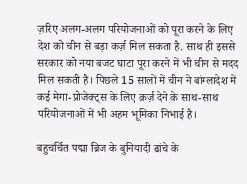ज़रिए अलग-अलग परियोजनाओं को पूरा करने के लिए देश को चीन से बड़ा कर्ज़ मिल सकता है. साथ ही इससे सरकार को नया बजट घाटा पूरा करने में भी चीन से मदद मिल सकती है। पिछले 15 सालों में चीन ने बांग्लादेश में कई मेगा-प्रोजेक्ट्स के लिए क़र्ज़ देने के साथ-साथ परियोजनाओं में भी अहम भूमिका निभाई है।

बहुचर्चित पद्मा ब्रिज के बुनियादी ढांचे के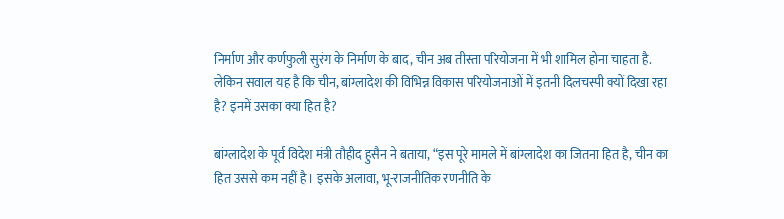निर्माण और कर्णफुली सुरंग के निर्माण के बाद, चीन अब तीस्ता परियोजना में भी शामिल होना चाहता है. लेकिन सवाल यह है कि चीन, बांग्लादेश की विभिन्न विकास परियोजनाओं में इतनी दिलचस्पी क्यों दिखा रहा है? इनमें उसका क्या हित है?

बांग्लादेश के पूर्व विदेश मंत्री तौहीद हुसैन ने बताया, “इस पूरे मामले में बांग्लादेश का जितना हित है, चीन का हित उससे कम नहीं है। इसके अलावा, भू-राजनीतिक रणनीति के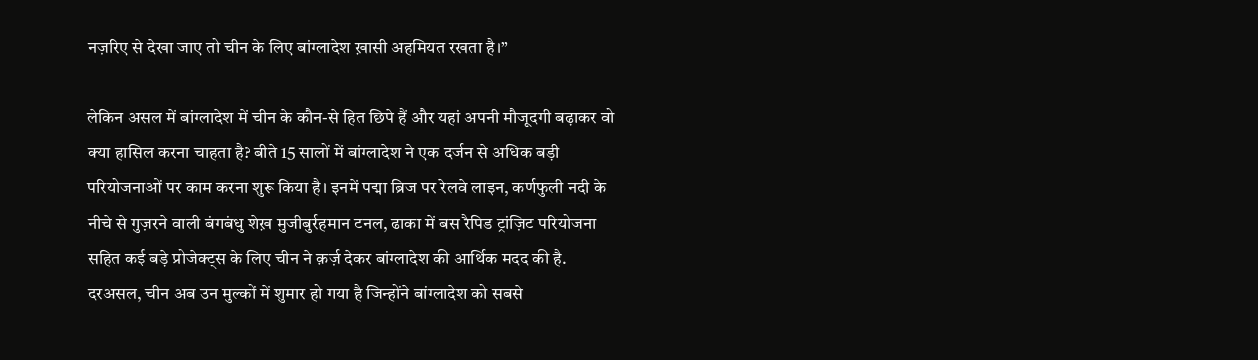नज़रिए से देखा जाए तो चीन के लिए बांग्लादेश ख़ासी अहमियत रखता है।”

लेकिन असल में बांग्लादेश में चीन के कौन-से हित छिपे हैं और यहां अपनी मौजूदगी बढ़ाकर वो क्या हासिल करना चाहता है? बीते 15 सालों में बांग्लादेश ने एक दर्जन से अधिक बड़ी परियोजनाओं पर काम करना शुरू किया है। इनमें पद्मा ब्रिज पर रेलवे लाइन, कर्णफुली नदी के नीचे से गुज़रने वाली बंगबंधु शेख़ मुजीबुर्रहमान टनल, ढाका में बस रैपिड ट्रांज़िट परियोजना सहित कई बड़े प्रोजेक्ट्स के लिए चीन ने क़र्ज़ देकर बांग्लादेश की आर्थिक मदद की है. दरअसल, चीन अब उन मुल्कों में शुमार हो गया है जिन्होंने बांग्लादेश को सबसे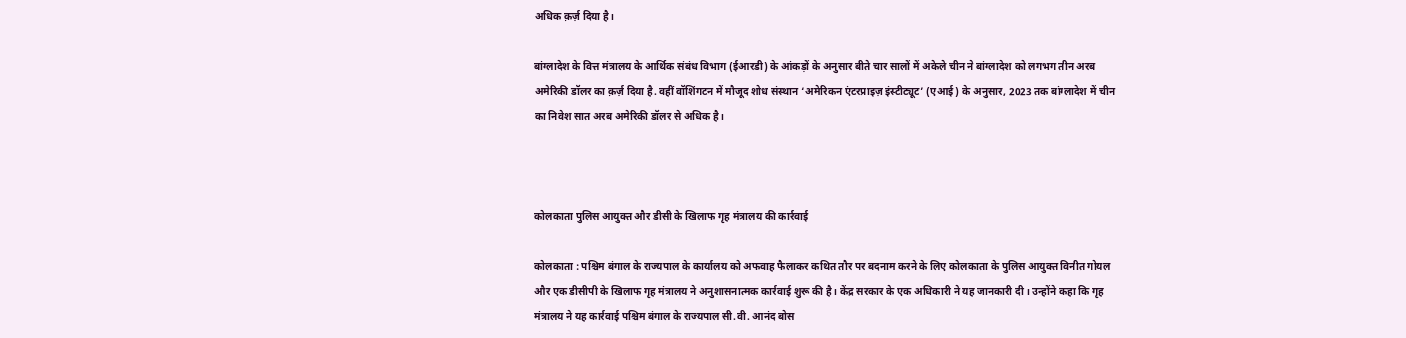अधिक क़र्ज़ दिया है।

बांग्लादेश के वित्त मंत्रालय के आर्थिक संबंध विभाग (ईआरडी) के आंकड़ों के अनुसार बीते चार सालों में अकेले चीन ने बांग्लादेश को लगभग तीन अरब अमेरिकी डॉलर का क़र्ज़ दिया है. वहीं वॉशिंगटन में मौजूद शोध संस्थान ‘अमेरिकन एंटरप्राइज़ इंस्टीट्यूट’ (एआई) के अनुसार, 2023 तक बांग्लादेश में चीन का निवेश सात अरब अमेरिकी डॉलर से अधिक है।



कोलकाता पुलिस आयुक्त और डीसी के खिलाफ गृह मंत्रालय की कार्रवाई

कोलकाता : पश्चिम बंगाल के राज्यपाल के कार्यालय को अफवाह फैलाकर कथित तौर पर बदनाम करने के लिए कोलकाता के पुलिस आयुक्त विनीत गोयल और एक डीसीपी के खिलाफ गृह मंत्रालय ने अनुशासनात्मक कार्रवाई शुरू की है। केंद्र सरकार के एक अधिकारी ने यह जानकारी दी। उन्होंने कहा कि गृह मंत्रालय ने यह कार्रवाई पश्चिम बंगाल के राज्यपाल सी.वी. आनंद बोस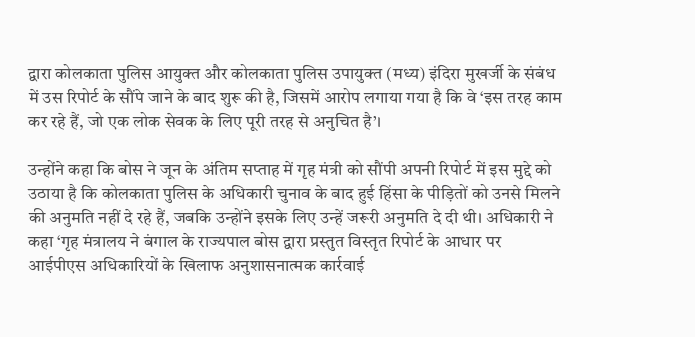द्वारा कोलकाता पुलिस आयुक्त और कोलकाता पुलिस उपायुक्त (मध्य) इंदिरा मुखर्जी के संबंध में उस रिपोर्ट के सौंपे जाने के बाद शुरू की है, जिसमें आरोप लगाया गया है कि वे ‘इस तरह काम कर रहे हैं, जो एक लोक सेवक के लिए पूरी तरह से अनुचित है’।

उन्होंने कहा कि बोस ने जून के अंतिम सप्ताह में गृह मंत्री को सौंपी अपनी रिपोर्ट में इस मुद्दे को उठाया है कि कोलकाता पुलिस के अधिकारी चुनाव के बाद हुई हिंसा के पीड़ितों को उनसे मिलने की अनुमति नहीं दे रहे हैं, जबकि उन्होंने इसके लिए उन्हें जरूरी अनुमति दे दी थी। अधिकारी ने कहा ‘गृह मंत्रालय ने बंगाल के राज्यपाल बोस द्वारा प्रस्तुत विस्तृत रिपोर्ट के आधार पर आईपीएस अधिकारियों के खिलाफ अनुशासनात्मक कार्रवाई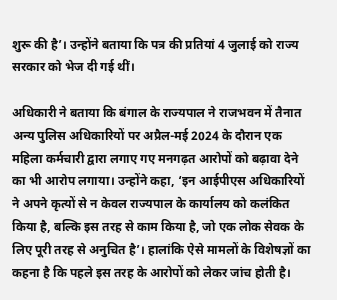शुरू की है’। उन्होंने बताया कि पत्र की प्रतियां 4 जुलाई को राज्य सरकार को भेज दी गई थीं।

अधिकारी ने बताया कि बंगाल के राज्यपाल ने राजभवन में तैनात अन्य पुलिस अधिकारियों पर अप्रैल-मई 2024 के दौरान एक महिला कर्मचारी द्वारा लगाए गए मनगढ़त आरोपों को बढ़ावा देने का भी आरोप लगाया। उन्होंने कहा, ‘इन आईपीएस अधिकारियों ने अपने कृत्यों से न केवल राज्यपाल के कार्यालय को कलंकित किया है, बल्कि इस तरह से काम किया है, जो एक लोक सेवक के लिए पूरी तरह से अनुचित है’। हालांकि ऐसे मामलों के विशेषज्ञों का कहना है कि पहले इस तरह के आरोपों को लेकर जांच होती है।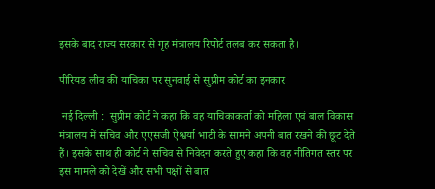इसके बाद राज्य सरकार से गृह मंत्रालय रिपोर्ट तलब कर सकता है।

पीरियड लीव की याचिका पर सुनवाई से सुप्रीम कोर्ट का इनकार

 नई दिल्ली :  सुप्रीम कोर्ट ने कहा कि वह याचिकाकर्ता को महिला एवं बाल विकास मंत्रालय में सचिव और एएसजी ऐश्वर्या भाटी के सामने अपनी बात रखने की छूट देते हैं। इसके साथ ही कोर्ट ने सचिव से निवेदन करते हुए कहा कि वह नीतिगत स्तर पर इस मामले को देखें और सभी पक्षों से बात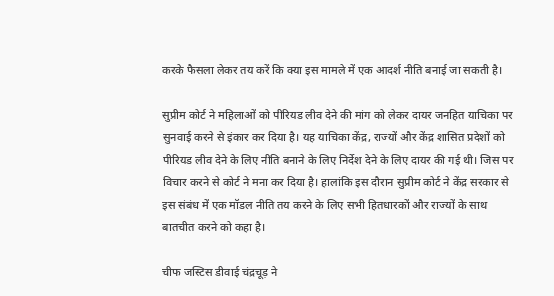करके फैसला लेकर तय करें कि क्या इस मामले में एक आदर्श नीति बनाई जा सकती है।

सुप्रीम कोर्ट ने महिलाओं को पीरियड लीव देने की मांग को लेकर दायर जनहित याचिका पर सुनवाई करने से इंकार कर दिया है। यह याचिका केंद्र, राज्यों और केंद्र शासित प्रदेशों को पीरियड लीव देने के लिए नीति बनाने के लिए निर्देश देने के लिए दायर की गई थी। जिस पर विचार करने से कोर्ट ने मना कर दिया है। हालांकि इस दौरान सुप्रीम कोर्ट ने केंद्र सरकार से इस संबंध में एक मॉडल नीति तय करने के लिए सभी हितधारकों और राज्यों के साथ बातचीत करने को कहा है।

चीफ जस्टिस डीवाई चंद्रचूड़ ने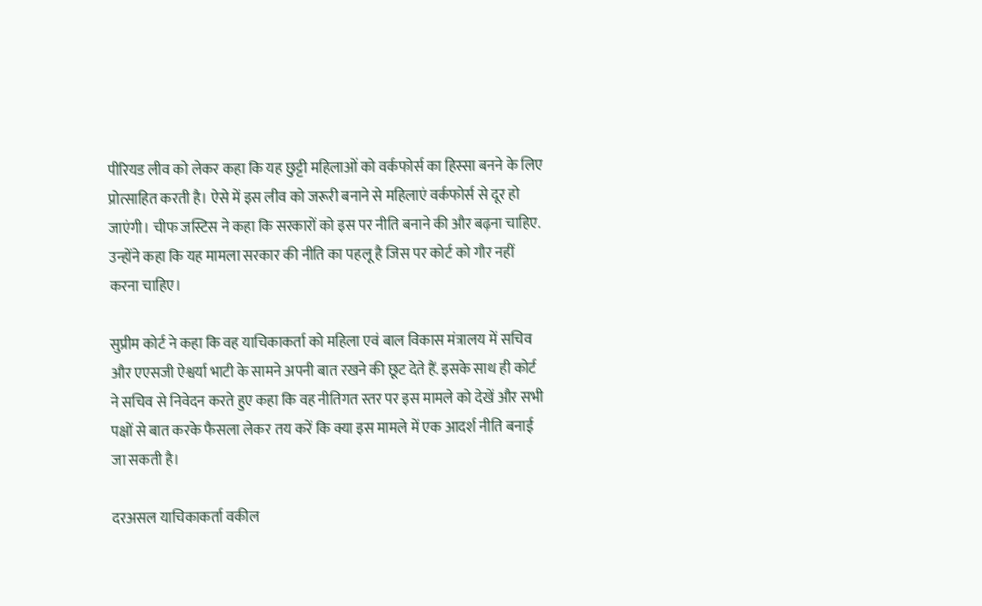पीरियड लीव को लेकर कहा कि यह छुट्टी महिलाओं को वर्कफोर्स का हिस्सा बनने के लिए प्रोत्साहित करती है। ऐसे में इस लीव को जरूरी बनाने से महिलाएं वर्कफोर्स से दूर हो जाएंगी। चीफ जस्टिस ने कहा कि सरकारों को इस पर नीति बनाने की और बढ़ना चाहिए. उन्होंने कहा कि यह मामला सरकार की नीति का पहलू है जिस पर कोर्ट को गौर नहीं करना चाहिए।

सुप्रीम कोर्ट ने कहा कि वह याचिकाकर्ता को महिला एवं बाल विकास मंत्रालय में सचिव और एएसजी ऐश्वर्या भाटी के सामने अपनी बात रखने की छूट देते हैं. इसके साथ ही कोर्ट ने सचिव से निवेदन करते हुए कहा कि वह नीतिगत स्तर पर इस मामले को देखें और सभी पक्षों से बात करके फैसला लेकर तय करें कि क्या इस मामले में एक आदर्श नीति बनाई जा सकती है।

दरअसल याचिकाकर्ता वकील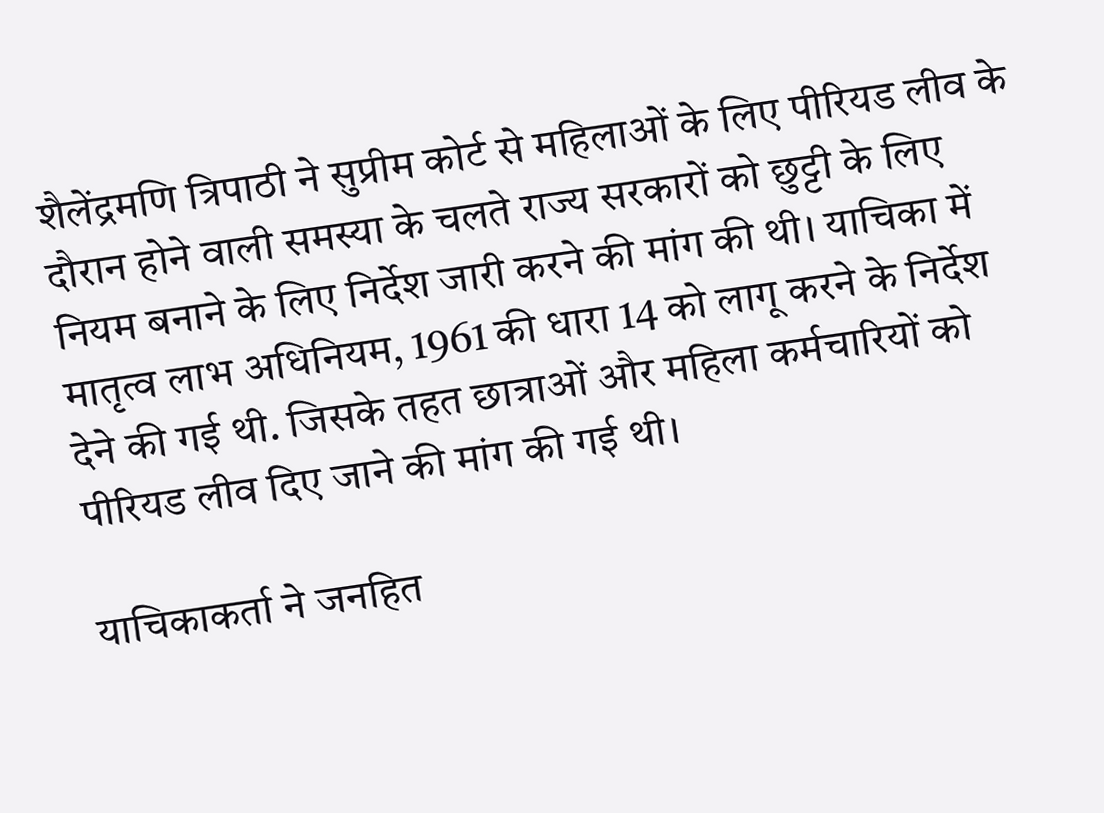शैलेंद्रमणि त्रिपाठी ने सुप्रीम कोर्ट से महिलाओं के लिए पीरियड लीव के दौरान होने वाली समस्या के चलते राज्य सरकारों को छुट्टी के लिए नियम बनाने के लिए निर्देश जारी करने की मांग की थी। याचिका में मातृत्व लाभ अधिनियम, 1961 की धारा 14 को लागू करने के निर्देश देने की गई थी. जिसके तहत छात्राओं और महिला कर्मचारियों को पीरियड लीव दिए जाने की मांग की गई थी।

याचिकाकर्ता ने जनहित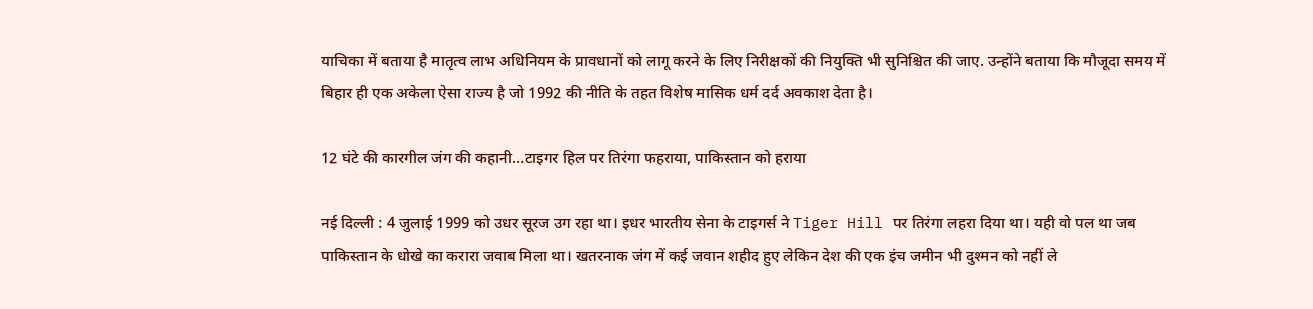याचिका में बताया है मातृत्व लाभ अधिनियम के प्रावधानों को लागू करने के लिए निरीक्षकों की नियुक्ति भी सुनिश्चित की जाए. उन्होंने बताया कि मौजूदा समय में बिहार ही एक अकेला ऐसा राज्य है जो 1992 की नीति के तहत विशेष मासिक धर्म दर्द अवकाश देता है।

12 घंटे की कारगील जंग की कहानी…टाइगर हिल पर तिरंगा फहराया, पाकिस्तान को हराया

नई दिल्ली : 4 जुलाई 1999 को उधर सूरज उग रहा था। इधर भारतीय सेना के टाइगर्स ने Tiger Hill पर तिरंगा लहरा दिया था। यही वो पल था जब पाकिस्तान के धोखे का करारा जवाब मिला था। खतरनाक जंग में कई जवान शहीद हुए लेकिन देश की एक इंच जमीन भी दुश्मन को नहीं ले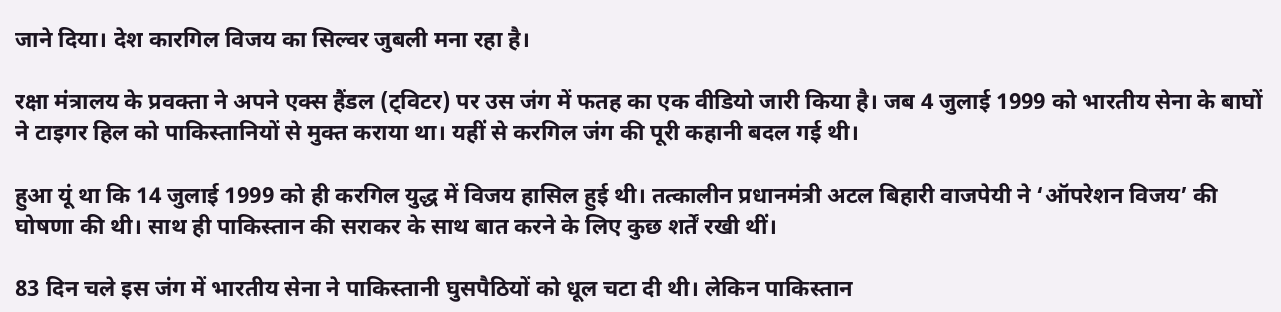जाने दिया। देश कारगिल विजय का सिल्वर जुबली मना रहा है।

रक्षा मंत्रालय के प्रवक्ता ने अपने एक्स हैंडल (ट्विटर) पर उस जंग में फतह का एक वीडियो जारी किया है। जब 4 जुलाई 1999 को भारतीय सेना के बाघों ने टाइगर हिल को पाकिस्तानियों से मुक्त कराया था। यहीं से करगिल जंग की पूरी कहानी बदल गई थी।

हुआ यूं था कि 14 जुलाई 1999 को ही करगिल युद्ध में विजय हासिल हुई थी। तत्कालीन प्रधानमंत्री अटल बिहारी वाजपेयी ने ‘ऑपरेशन विजय’ की घोषणा की थी। साथ ही पाकिस्तान की सराकर के साथ बात करने के लिए कुछ शर्तें रखी थीं।

83 दिन चले इस जंग में भारतीय सेना ने पाकिस्तानी घुसपैठियों को धूल चटा दी थी। लेकिन पाकिस्तान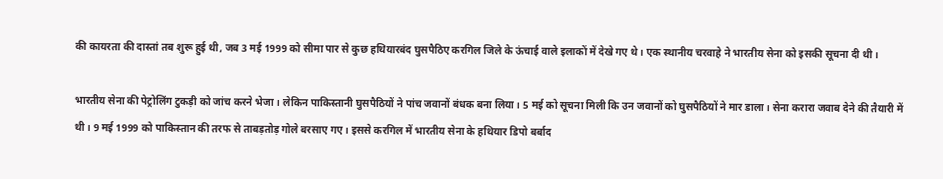की कायरता की दास्तां तब शुरू हुई थी, जब 3 मई 1999 को सीमा पार से कुछ हथियारबंद घुसपैठिए करगिल जिले के ऊंचाई वाले इलाकों में देखे गए थे। एक स्थानीय चरवाहे ने भारतीय सेना को इसकी सूचना दी थी।

भारतीय सेना की पेट्रोलिंग टुकड़ी को जांच करने भेजा। लेकिन पाकिस्तानी घुसपैठियों ने पांच जवानों बंधक बना लिया। 5 मई को सूचना मिली कि उन जवानों को घुसपैठियों ने मार डाला। सेना करारा जवाब देने की तैयारी में थी। 9 मई 1999 को पाकिस्तान की तरफ से ताबड़तोड़ गोले बरसाए गए। इससे करगिल में भारतीय सेना के हथियार डिपो बर्बाद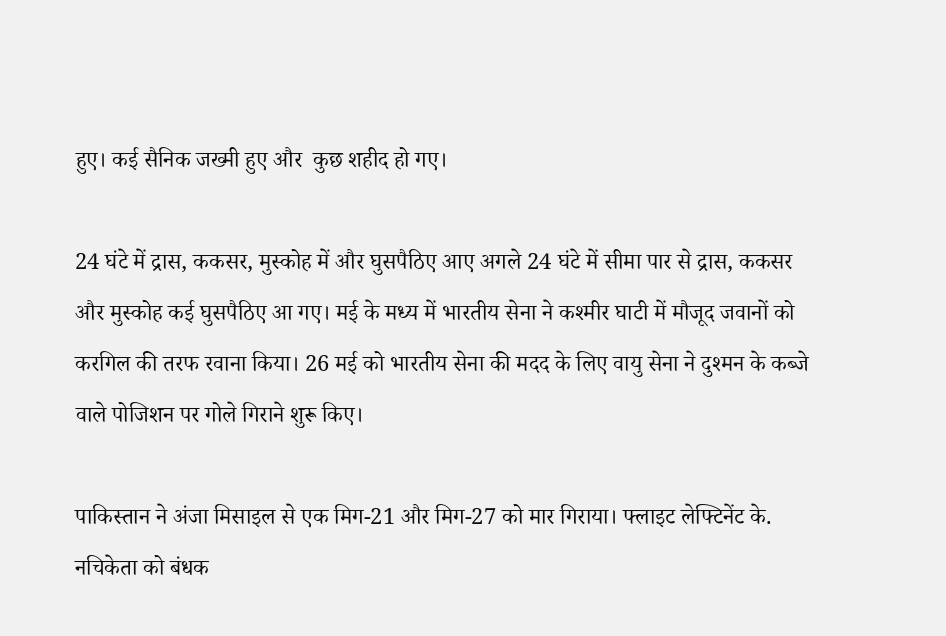हुए। कई सैनिक जख्मी हुए और  कुछ शहीद हो गए।

24 घंटे में द्रास, ककसर, मुस्कोह में और घुसपैठिए आए अगले 24 घंटे में सीमा पार से द्रास, ककसर और मुस्कोह कई घुसपैठिए आ गए। मई के मध्य में भारतीय सेना ने कश्मीर घाटी में मौजूद जवानों को करगिल की तरफ रवाना किया। 26 मई को भारतीय सेना की मदद के लिए वायु सेना ने दुश्मन के कब्जे वाले पोजिशन पर गोले गिराने शुरू किए।

पाकिस्तान ने अंजा मिसाइल से एक मिग-21 और मिग-27 को मार गिराया। फ्लाइट लेफ्टिनेंट के. नचिकेता को बंधक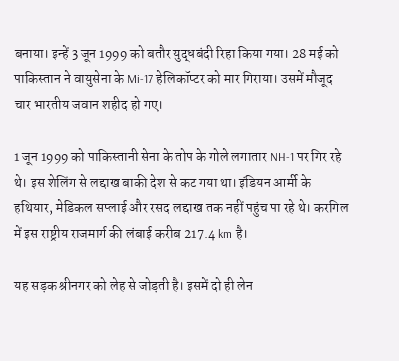बनाया। इन्हें 3 जून 1999 को बतौर युद्धबंदी रिहा किया गया। 28 मई को पाकिस्तान ने वायुसेना के Mi-17 हेलिकॉप्टर को मार गिराया। उसमें मौजूद चार भारतीय जवान शहीद हो गए।

1 जून 1999 को पाकिस्तानी सेना के तोप के गोले लगातार NH-1 पर गिर रहे थे। इस शेलिंग से लद्दाख बाकी देश से कट गया था। इंडियन आर्मी के हथियार, मेडिकल सप्लाई और रसद लद्दाख तक नहीं पहुंच पा रहे थे। करगिल में इस राष्ट्रीय राजमार्ग की लंबाई करीब 217.4 km है।

यह सड़क श्रीनगर को लेह से जोड़ती है। इसमें दो ही लेन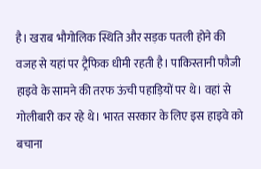है। खराब भौगोलिक स्थिति और सड़क पतली होने की वजह से यहां पर ट्रैफिक धीमी रहती है। पाकिस्तानी फौजी हाइवे के सामने की तरफ ऊंची पहाड़ियों पर थे। वहां से गोलीबारी कर रहे थे। भारत सरकार के लिए इस हाइवे को बचाना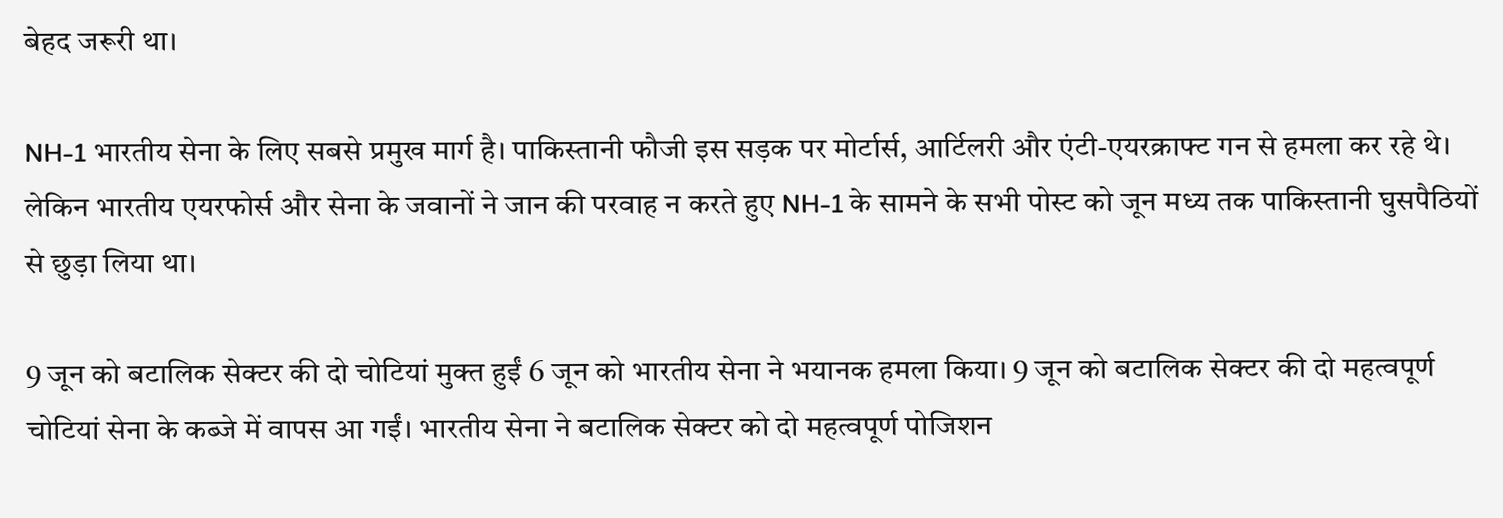बेहद जरूरी था।

NH-1 भारतीय सेना के लिए सबसे प्रमुख मार्ग है। पाकिस्तानी फौजी इस सड़क पर मोर्टार्स, आर्टिलरी और एंटी-एयरक्राफ्ट गन से हमला कर रहे थे। लेकिन भारतीय एयरफोर्स और सेना के जवानों ने जान की परवाह न करते हुए NH-1 के सामने के सभी पोस्ट को जून मध्य तक पाकिस्तानी घुसपैठियों से छुड़ा लिया था।

9 जून को बटालिक सेक्टर की दो चोटियां मुक्त हुईं 6 जून को भारतीय सेना ने भयानक हमला किया। 9 जून को बटालिक सेक्टर की दो महत्वपूर्ण चोटियां सेना के कब्जे में वापस आ गईं। भारतीय सेना ने बटालिक सेक्टर को दो महत्वपूर्ण पोजिशन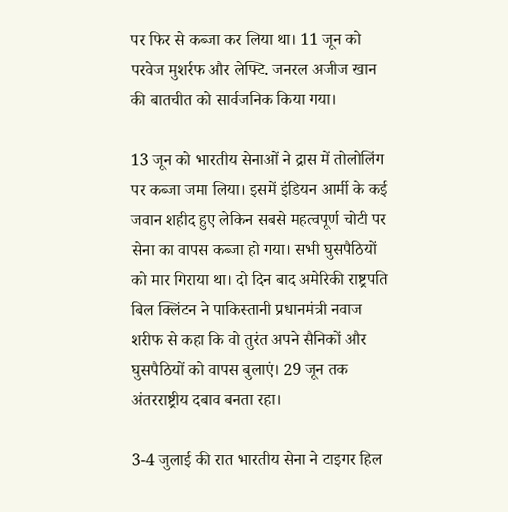पर फिर से कब्जा कर लिया था। 11 जून को परवेज मुशर्रफ और लेफ्टि. जनरल अजीज खान की बातचीत को सार्वजनिक किया गया।

13 जून को भारतीय सेनाओं ने द्रास में तोलोलिंग पर कब्जा जमा लिया। इसमें इंडियन आर्मी के कई जवान शहीद हुए लेकिन सबसे महत्वपूर्ण चोटी पर सेना का वापस कब्जा हो गया। सभी घुसपैठियों को मार गिराया था। दो दिन बाद अमेरिकी राष्ट्रपति बिल क्लिंटन ने पाकिस्तानी प्रधानमंत्री नवाज शरीफ से कहा कि वो तुरंत अपने सैनिकों और घुसपैठियों को वापस बुलाएं। 29 जून तक अंतरराष्ट्रीय दबाव बनता रहा।

3-4 जुलाई की रात भारतीय सेना ने टाइगर हिल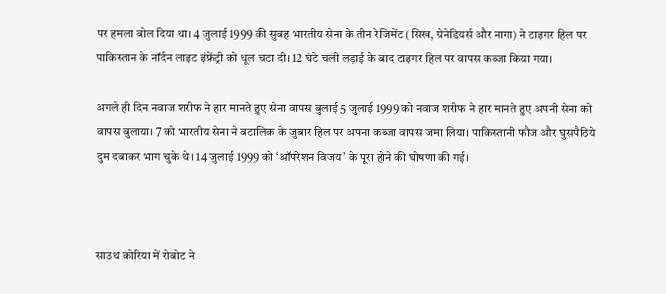पर हमला बोल दिया था। 4 जुलाई 1999 की सुबह भारतीय सेना के तीन रेजिमेंट (सिख, ग्रेनेडियर्स और नागा) ने टाइगर हिल पर पाकिस्तान के नॉर्दन लाइट इंफ्रेंट्री को धूल चटा दी। 12 घंटे चली लड़ाई के बाद टाइगर हिल पर वापस कब्जा किया गया।

अगले ही दिन नवाज शरीफ ने हार मानते हुए सेना वापस बुलाई 5 जुलाई 1999 को नवाज शरीफ ने हार मानते हुए अपनी सेना को वापस बुलाया। 7 को भारतीय सेना ने बटालिक के जुबार हिल पर अपना कब्जा वापस जमा लिया। पाकिस्तानी फौज और घुसपैठिये दुम दबाकर भाग चुके थे। 14 जुलाई 1999 को ‘ऑपरेशन विजय’ के पूरा होने की घोषणा की गई।



साउथ कोरिया में रोबोट ने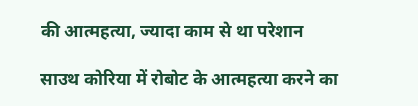की आत्महत्या, ज्यादा काम से था परेशान

साउथ कोरिया में रोबोट के आत्महत्या करने का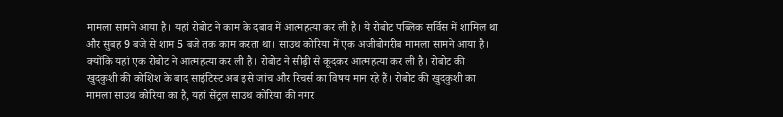मामला सामने आया है। यहां रोबोट ने काम के दबाव में आत्महत्या कर ली है। ये रोबोट पब्लिक सर्विस में शामिल था और सुबह 9 बजे से शाम 5 बजे तक काम करता था। साउथ कोरिया में एक अजीबोगरीब मामला सामने आया है। क्योंकि यहां एक रोबोट ने आत्महत्या कर ली है। रोबोट ने सीढ़ी से कूदकर आत्महत्या कर ली है। रोबोट की खुदकुशी की कोशिश के बाद साइंटिस्‍ट अब इसे जांच और रिचर्स का विषय मान रहे हैं। रोबोट की खुदकुशी का मामला साउथ कोरिया का है, यहां सेंट्रल साउथ कोरिया की नगर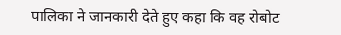पालिका ने जानकारी देते हुए कहा कि वह रोबोट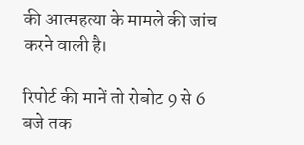की आत्महत्या के मामले की जांच करने वाली है।

रिपोर्ट की मानें तो रोबोट 9 से 6 बजे तक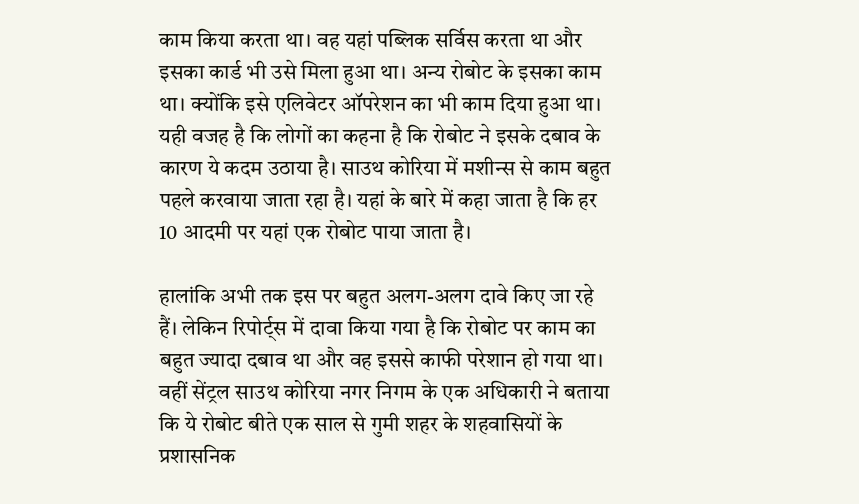काम किया करता था। वह यहां पब्लिक सर्विस करता था और इसका कार्ड भी उसे मिला हुआ था। अन्य रोबोट के इसका काम था। क्योंकि इसे एलिवेटर ऑपरेशन का भी काम दिया हुआ था। यही वजह है कि लोगों का कहना है कि रोबोट ने इसके दबाव के कारण ये कदम उठाया है। साउथ कोरिया में मशीन्स से काम बहुत पहले करवाया जाता रहा है। यहां के बारे में कहा जाता है कि हर 10 आदमी पर यहां एक रोबोट पाया जाता है।

हालांकि अभी तक इस पर बहुत अलग-अलग दावे किए जा रहे हैं। लेकिन रिपोर्ट्स में दावा किया गया है कि रोबोट पर काम का बहुत ज्यादा दबाव था और वह इससे काफी परेशान हो गया था। वहीं सेंट्रल साउथ कोरिया नगर निगम के एक अधिकारी ने बताया कि ये रोबोट बीते एक साल से गुमी शहर के शहवासियों के प्रशासनिक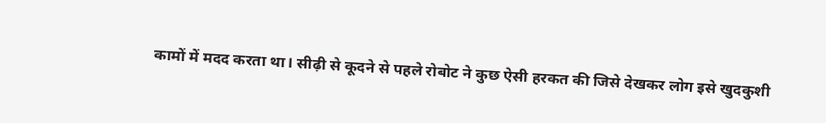कामों में मदद करता था। सीढ़ी से कूदने से पहले रोबोट ने कुछ ऐसी हरकत की जिसे देखकर लोग इसे खुदकुशी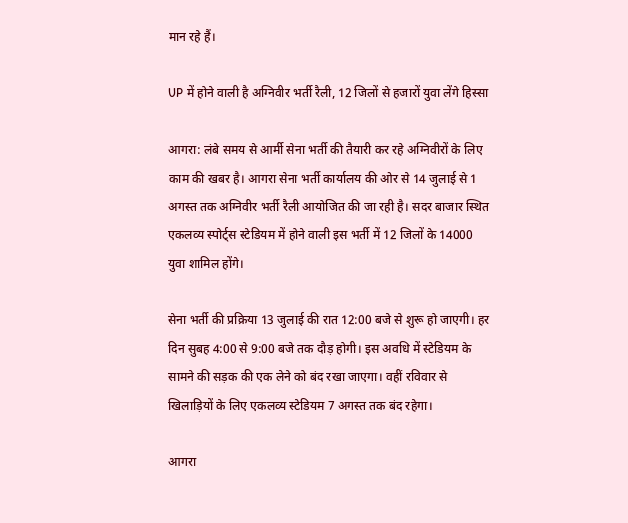मान रहे हैं।

UP में होने वाली है अग्निवीर भर्ती रैली, 12 जिलों से हजारों युवा लेंगे हिस्सा

आगरा: लंबे समय से आर्मी सेना भर्ती की तैयारी कर रहे अग्निवीरों के लिए काम की खबर है। आगरा सेना भर्ती कार्यालय की ओर से 14 जुलाई से 1 अगस्त तक अग्निवीर भर्ती रैली आयोजित की जा रही है। सदर बाजार स्थित एकलव्य स्पोर्ट्स स्टेडियम में होने वाली इस भर्ती में 12 जिलों के 14000 युवा शामिल होंगे।

सेना भर्ती की प्रक्रिया 13 जुलाई की रात 12:00 बजे से शुरू हो जाएगी। हर दिन सुबह 4:00 से 9:00 बजे तक दौड़ होगी। इस अवधि में स्टेडियम के सामने की सड़क की एक लेने को बंद रखा जाएगा। वहीं रविवार से खिलाड़ियों के लिए एकलव्य स्टेडियम 7 अगस्त तक बंद रहेगा।

आगरा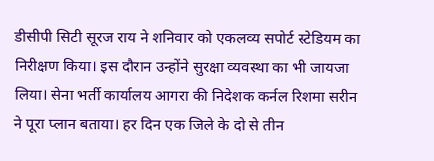डीसीपी सिटी सूरज राय ने शनिवार को एकलव्य सपोर्ट स्टेडियम का निरीक्षण किया। इस दौरान उन्होंने सुरक्षा व्यवस्था का भी जायजा लिया। सेना भर्ती कार्यालय आगरा की निदेशक कर्नल रिशमा सरीन ने पूरा प्लान बताया। हर दिन एक जिले के दो से तीन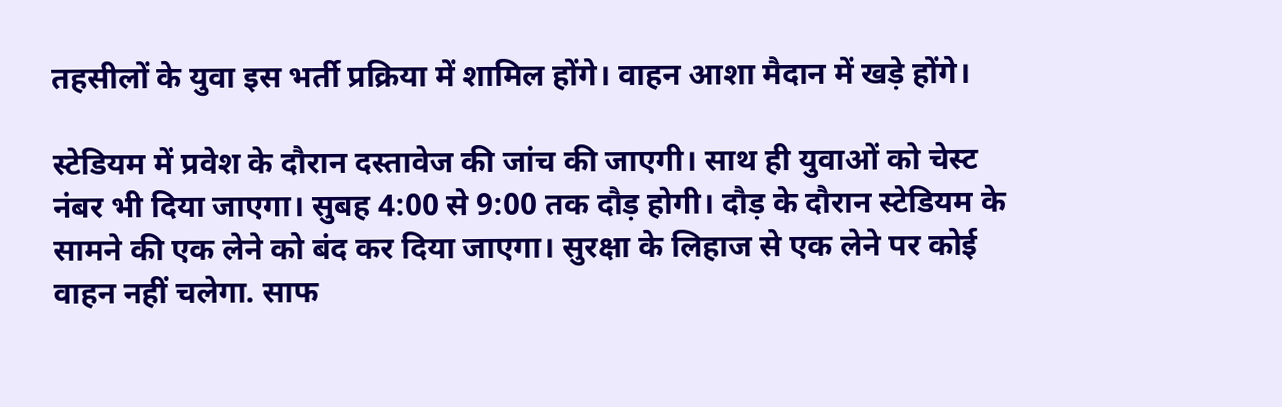तहसीलों के युवा इस भर्ती प्रक्रिया में शामिल होंगे। वाहन आशा मैदान में खड़े होंगे।

स्टेडियम में प्रवेश के दौरान दस्तावेज की जांच की जाएगी। साथ ही युवाओं को चेस्ट नंबर भी दिया जाएगा। सुबह 4:00 से 9:00 तक दौड़ होगी। दौड़ के दौरान स्टेडियम के सामने की एक लेने को बंद कर दिया जाएगा। सुरक्षा के लिहाज से एक लेने पर कोई वाहन नहीं चलेगा. साफ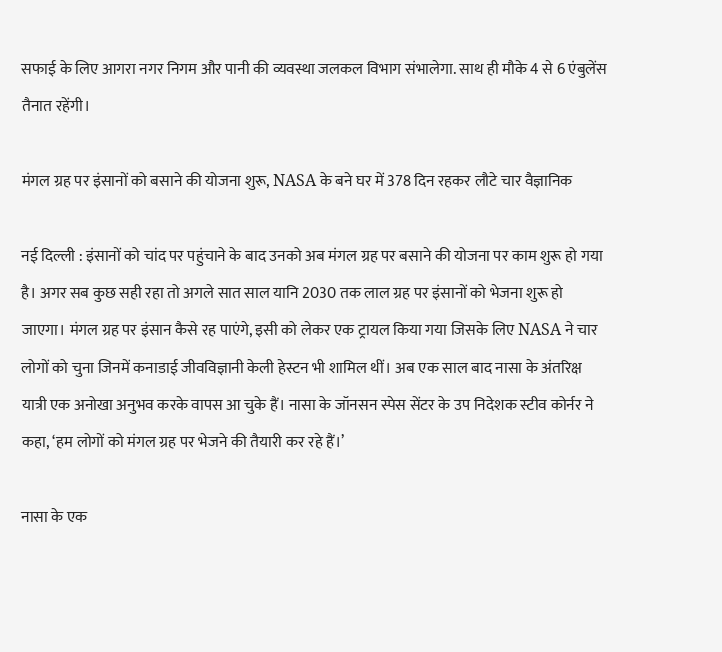सफाई के लिए आगरा नगर निगम और पानी की व्यवस्था जलकल विभाग संभालेगा. साथ ही मौके 4 से 6 एंबुलेंस तैनात रहेंगी।

मंगल ग्रह पर इंसानों को बसाने की योजना शुरू, NASA के बने घर में 378 दिन रहकर लौटे चार वैज्ञानिक

नई दिल्ली : इंसानों को चांद पर पहुंचाने के बाद उनको अब मंगल ग्रह पर बसाने की योजना पर काम शुरू हो गया है। अगर सब कुछ सही रहा तो अगले सात साल यानि 2030 तक लाल ग्रह पर इंसानों को भेजना शुरू हो जाएगा। मंगल ग्रह पर इंसान कैसे रह पाएंगे, इसी को लेकर एक ट्रायल किया गया जिसके लिए NASA ने चार लोगों को चुना जिनमें कनाडाई जीवविज्ञानी केली हेस्टन भी शामिल थीं। अब एक साल बाद नासा के अंतरिक्ष यात्री एक अनोखा अनुभव करके वापस आ चुके हैं। नासा के जॉनसन स्पेस सेंटर के उप निदेशक स्टीव कोर्नर ने कहा, ‘हम लोगों को मंगल ग्रह पर भेजने की तैयारी कर रहे हैं।’

नासा के एक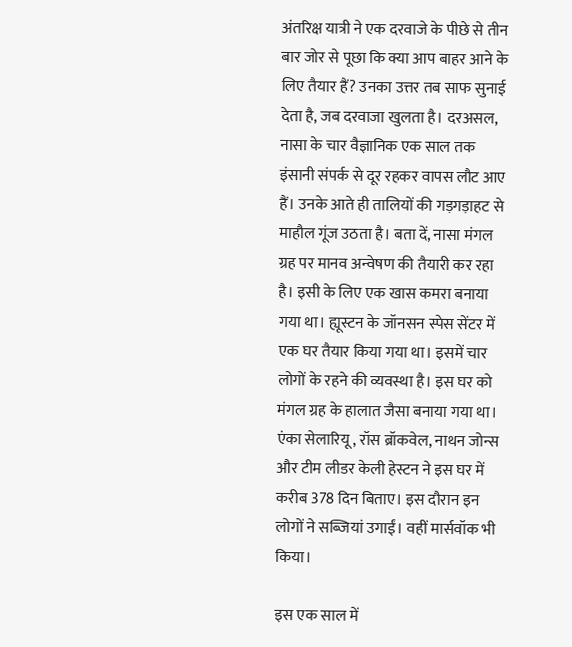अंतरिक्ष यात्री ने एक दरवाजे के पीछे से तीन बार जोर से पूछा कि क्या आप बाहर आने के लिए तैयार हैं? उनका उत्तर तब साफ सुनाई देता है, जब दरवाजा खुलता है। दरअसल, नासा के चार वैज्ञानिक एक साल तक इंसानी संपर्क से दूर रहकर वापस लौट आए हैं। उनके आते ही तालियों की गड़गड़ाहट से माहौल गूंज उठता है। बता दें, नासा मंगल ग्रह पर मानव अन्वेषण की तैयारी कर रहा है। इसी के लिए एक खास कमरा बनाया गया था। ह्यूस्टन के जॉनसन स्पेस सेंटर में एक घर तैयार किया गया था। इसमें चार लोगों के रहने की व्यवस्था है। इस घर को मंगल ग्रह के हालात जैसा बनाया गया था। एंका सेलारियू, रॉस ब्रॉकवेल, नाथन जोन्स और टीम लीडर केली हेस्टन ने इस घर में करीब 378 दिन बिताए। इस दौरान इन लोगों ने सब्जियां उगाईं। वहीं मार्सवॉक भी किया।

इस एक साल में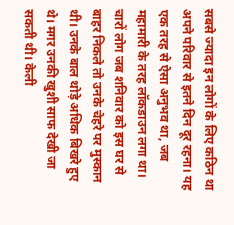सबसे ज्यादा इन लोगों के लिए कठिन था अपने परिवार से इतने दिन दूर रहना। यह एक तरह से ऐसा अनुभव था, जब महामारी के तरह लॉकडाउन लगा था। चारों लोग जब शनिवार को इस घर से बाहर निकले तो उनके चेहरे पर मुस्कान थी। उनके बाल थोड़े अधिक बिखरे हुए थे। मगर उनकी खुशी साफ देखी जा सकती थी। केली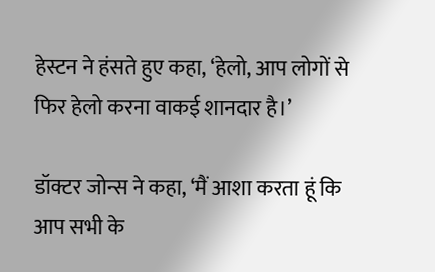हेस्टन ने हंसते हुए कहा, ‘हेलो, आप लोगों से फिर हेलो करना वाकई शानदार है।’

डॉक्टर जोन्स ने कहा, ‘मैं आशा करता हूं कि आप सभी के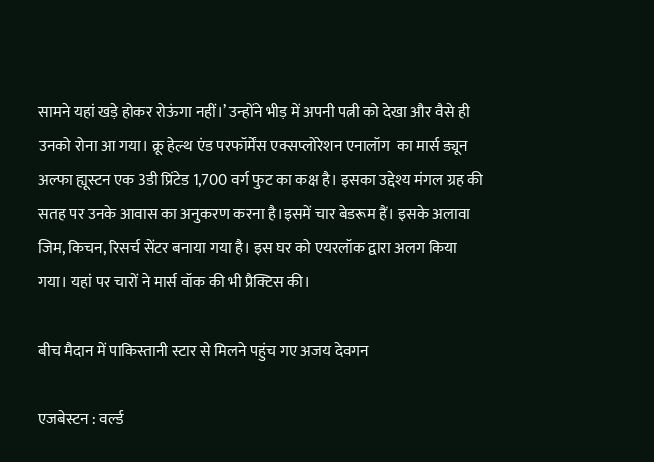सामने यहां खड़े होकर रोऊंगा नहीं।’ उन्होंने भीड़ में अपनी पत्नी को देखा और वैसे ही उनको रोना आ गया। क्रू हेल्थ एंड परफॉर्मेंस एक्सप्लोरेशन एनालॉग  का मार्स ड्यून अल्फा ह्यूस्टन एक 3डी प्रिंटेड 1,700 वर्ग फुट का कक्ष है। इसका उद्देश्य मंगल ग्रह की सतह पर उनके आवास का अनुकरण करना है।इसमें चार बेडरूम हैं। इसके अलावा जिम, किचन, रिसर्च सेंटर बनाया गया है। इस घर को एयरलॉक द्वारा अलग किया गया। यहां पर चारों ने मार्स वॉक की भी प्रैक्टिस की।

बीच मैदान में पाकिस्तानी स्टार से मिलने पहुंच गए अजय देवगन

एजबेस्टन : वर्ल्ड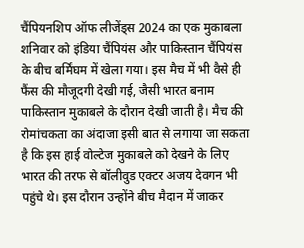चैंपियनशिप ऑफ लीजेंड्स 2024 का एक मुकाबला शनिवार को इंडिया चैंपियंस और पाकिस्तान चैंपियंस के बीच बर्मिंघम में खेला गया। इस मैच में भी वैसे ही फैंस की मौजूदगी देखी गई, जैसी भारत बनाम पाकिस्तान मुकाबले के दौरान देखी जाती है। मैच की रोमांचकता का अंदाजा इसी बात से लगाया जा सकता है कि इस हाई वोल्टेज मुकाबले को देखने के लिए भारत की तरफ से बॉलीवुड एक्टर अजय देवगन भी पहुंचे थे। इस दौरान उन्होंने बीच मैदान में जाकर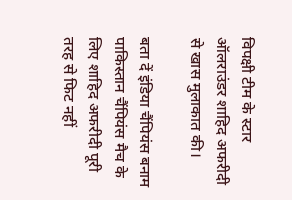विपक्षी टीम के स्टार ऑलराउंडर शाहिद अफरीदी से खास मुलाकात की।

बता दें इंडिया चैंपियंस बनाम पाकिस्तान चैंपियंस मैच के लिए शाहिद अफरीदी पूरी तरह से फिट नहीं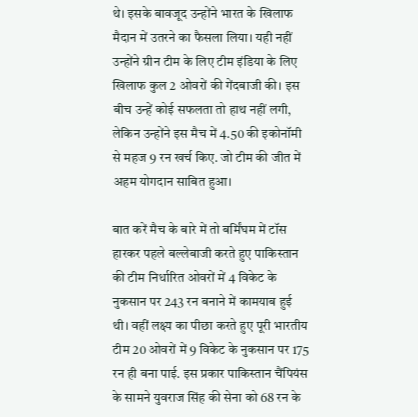थे। इसके बावजूद उन्होंने भारत के खिलाफ मैदान में उतरने का फैसला लिया। यही नहीं उन्होंने ग्रीन टीम के लिए टीम इंडिया के लिए खिलाफ कुल 2 ओवरों की गेंदबाजी की। इस बीच उन्हें कोई सफलता तो हाथ नहीं लगी, लेकिन उन्होंने इस मैच में 4.50 की इकोनॉमी से महज 9 रन खर्च किए. जो टीम की जीत में अहम योगदान साबित हुआ।

बात करें मैच के बारे में तो बर्मिंघम में टॉस हारकर पहले बल्लेबाजी करते हुए पाकिस्तान की टीम निर्धारित ओवरों में 4 विकेट के नुकसान पर 243 रन बनाने में कामयाब हुई थी। वहीं लक्ष्य का पीछा करते हुए पूरी भारतीय टीम 20 ओवरों में 9 विकेट के नुकसान पर 175 रन ही बना पाई. इस प्रकार पाकिस्तान चैंपियंस के सामने युवराज सिंह की सेना को 68 रन के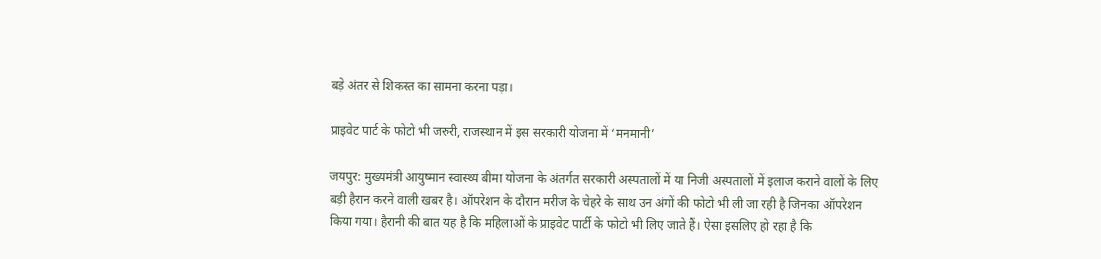बड़े अंतर से शिकस्त का सामना करना पड़ा।

प्राइवेट पार्ट के फोटो भी जरुरी, राजस्थान में इस सरकारी योजना में ‘मनमानी’

जयपुर: मुख्यमंत्री आयुष्मान स्वास्थ्य बीमा योजना के अंतर्गत सरकारी अस्पतालों में या निजी अस्पतालों में इलाज कराने वालों के लिए बड़ी हैरान करने वाली खबर है। ऑपरेशन के दौरान मरीज के चेहरे के साथ उन अंगों की फोटो भी ली जा रही है जिनका ऑपरेशन किया गया। हैरानी की बात यह है कि महिलाओं के प्राइवेट पार्टी के फोटो भी लिए जाते हैं। ऐसा इसलिए हो रहा है कि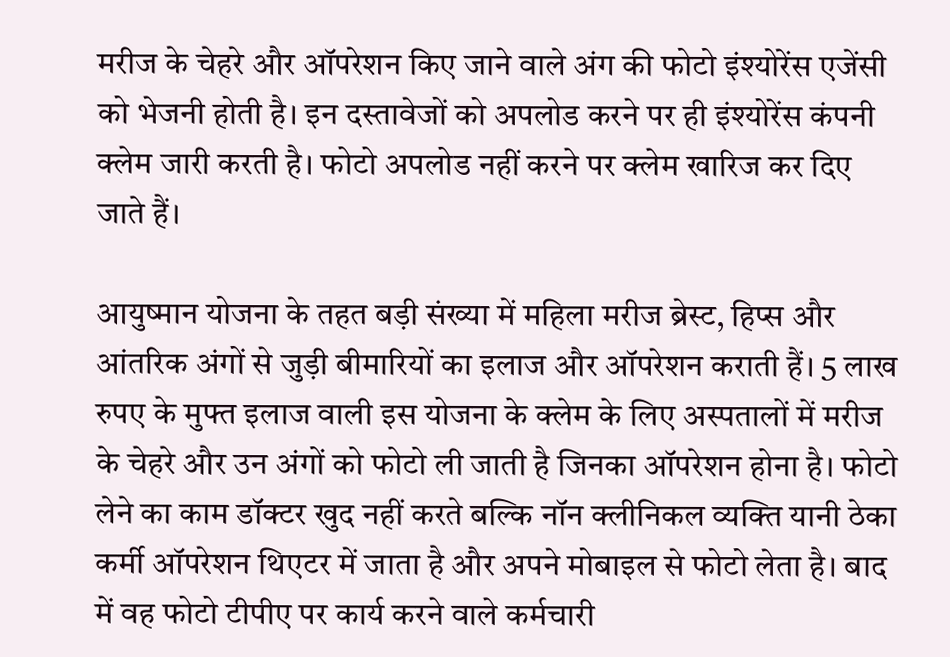मरीज के चेहरे और ऑपरेशन किए जाने वाले अंग की फोटो इंश्योरेंस एजेंसी को भेजनी होती है। इन दस्तावेजों को अपलोड करने पर ही इंश्योरेंस कंपनी क्लेम जारी करती है। फोटो अपलोड नहीं करने पर क्लेम खारिज कर दिए जाते हैं।

आयुष्मान योजना के तहत बड़ी संख्या में महिला मरीज ब्रेस्ट, हिप्स और आंतरिक अंगों से जुड़ी बीमारियों का इलाज और ऑपरेशन कराती हैं। 5 लाख रुपए के मुफ्त इलाज वाली इस योजना के क्लेम के लिए अस्पतालों में मरीज के चेहरे और उन अंगों को फोटो ली जाती है जिनका ऑपरेशन होना है। फोटो लेने का काम डॉक्टर खुद नहीं करते बल्कि नॉन क्लीनिकल व्यक्ति यानी ठेका कर्मी ऑपरेशन थिएटर में जाता है और अपने मोबाइल से फोटो लेता है। बाद में वह फोटो टीपीए पर कार्य करने वाले कर्मचारी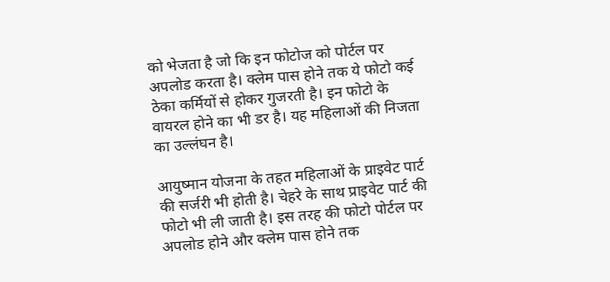को भेजता है जो कि इन फोटोज को पोर्टल पर अपलोड करता है। क्लेम पास होने तक ये फोटो कई ठेका कर्मियों से होकर गुजरती है। इन फोटो के वायरल होने का भी डर है। यह महिलाओं की निजता का उल्लंघन है।

आयुष्मान योजना के तहत महिलाओं के प्राइवेट पार्ट की सर्जरी भी होती है। चेहरे के साथ प्राइवेट पार्ट की फोटो भी ली जाती है। इस तरह की फोटो पोर्टल पर अपलोड होने और क्लेम पास होने तक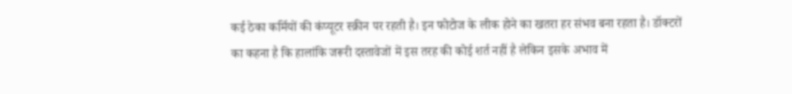कई ठेका कर्मियों की कंप्यूटर स्क्रीन पर रहती है। इन फोटोज के लीक होने का खतरा हर संभव बना रहता है। डॉक्टरों का कहना है कि हालांकि जरूरी दस्तावेजों में इस तरह की कोई शर्त नहीं है लेकिन इसके अभाव में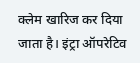क्लेम खारिज कर दिया जाता है। इंट्रा ऑपरेटिव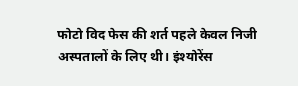फोटो विद फेस की शर्त पहले केवल निजी अस्पतालों के लिए थी। इंश्योरेंस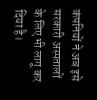कंपनियों ने अब इसे सरकारी अस्पतालों के लिए भी लागू कर दिया है।